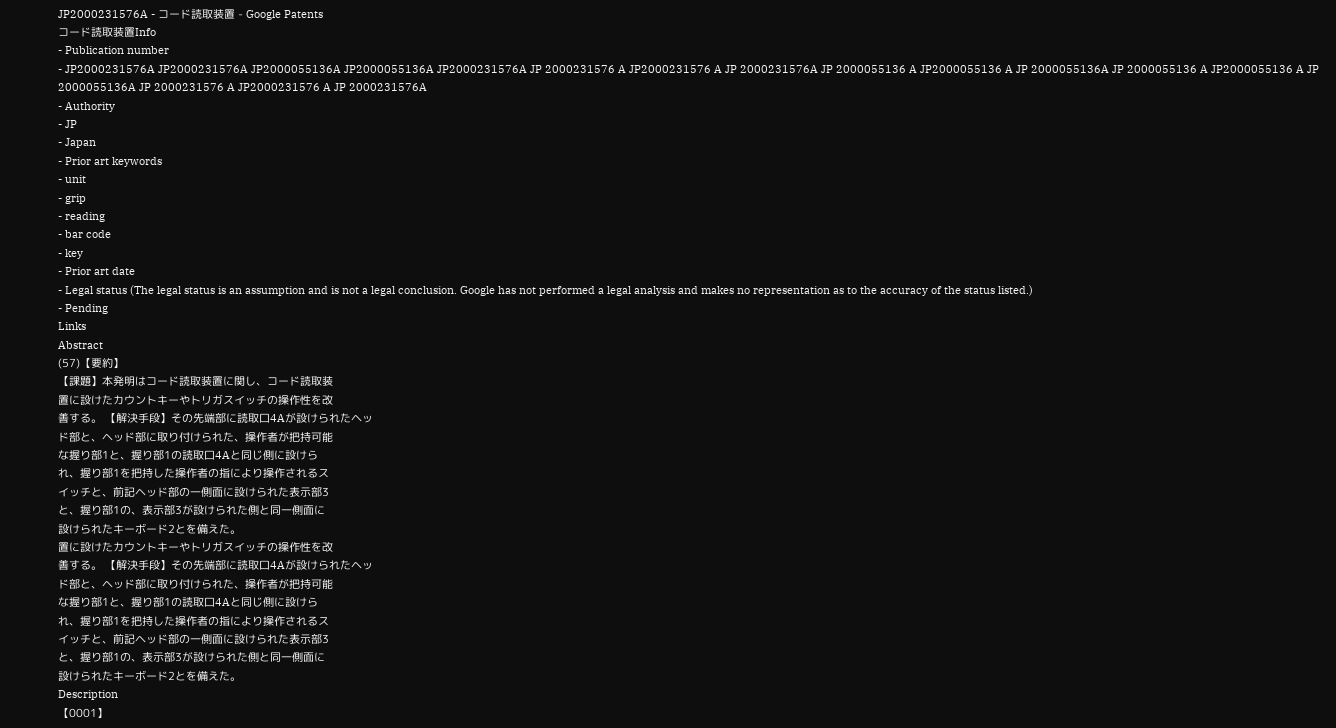JP2000231576A - コード読取装置 - Google Patents
コード読取装置Info
- Publication number
- JP2000231576A JP2000231576A JP2000055136A JP2000055136A JP2000231576A JP 2000231576 A JP2000231576 A JP 2000231576A JP 2000055136 A JP2000055136 A JP 2000055136A JP 2000055136 A JP2000055136 A JP 2000055136A JP 2000231576 A JP2000231576 A JP 2000231576A
- Authority
- JP
- Japan
- Prior art keywords
- unit
- grip
- reading
- bar code
- key
- Prior art date
- Legal status (The legal status is an assumption and is not a legal conclusion. Google has not performed a legal analysis and makes no representation as to the accuracy of the status listed.)
- Pending
Links
Abstract
(57)【要約】
【課題】本発明はコード読取装置に関し、コード読取装
置に設けたカウントキーやトリガスイッチの操作性を改
善する。 【解決手段】その先端部に読取口4Aが設けられたヘッ
ド部と、ヘッド部に取り付けられた、操作者が把持可能
な握り部1と、握り部1の読取口4Aと同じ側に設けら
れ、握り部1を把持した操作者の指により操作されるス
イッチと、前記ヘッド部の一側面に設けられた表示部3
と、握り部1の、表示部3が設けられた側と同一側面に
設けられたキーボード2とを備えた。
置に設けたカウントキーやトリガスイッチの操作性を改
善する。 【解決手段】その先端部に読取口4Aが設けられたヘッ
ド部と、ヘッド部に取り付けられた、操作者が把持可能
な握り部1と、握り部1の読取口4Aと同じ側に設けら
れ、握り部1を把持した操作者の指により操作されるス
イッチと、前記ヘッド部の一側面に設けられた表示部3
と、握り部1の、表示部3が設けられた側と同一側面に
設けられたキーボード2とを備えた。
Description
【0001】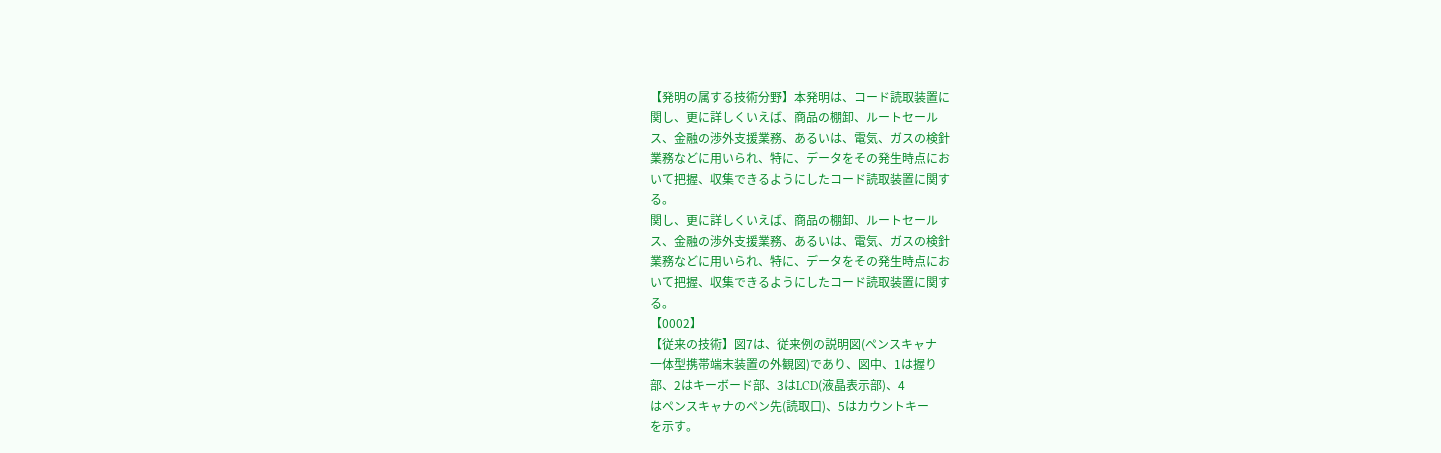【発明の属する技術分野】本発明は、コード読取装置に
関し、更に詳しくいえば、商品の棚卸、ルートセール
ス、金融の渉外支援業務、あるいは、電気、ガスの検針
業務などに用いられ、特に、データをその発生時点にお
いて把握、収集できるようにしたコード読取装置に関す
る。
関し、更に詳しくいえば、商品の棚卸、ルートセール
ス、金融の渉外支援業務、あるいは、電気、ガスの検針
業務などに用いられ、特に、データをその発生時点にお
いて把握、収集できるようにしたコード読取装置に関す
る。
【0002】
【従来の技術】図7は、従来例の説明図(ペンスキャナ
一体型携帯端末装置の外観図)であり、図中、1は握り
部、2はキーボード部、3はLCD(液晶表示部)、4
はペンスキャナのペン先(読取口)、5はカウントキー
を示す。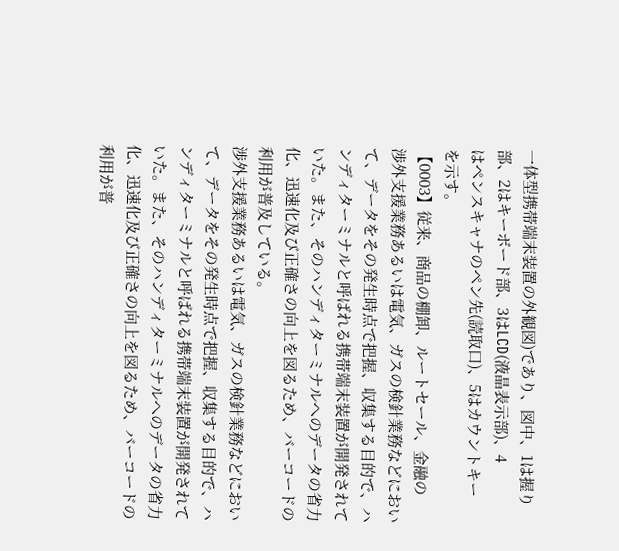一体型携帯端末装置の外観図)であり、図中、1は握り
部、2はキーボード部、3はLCD(液晶表示部)、4
はペンスキャナのペン先(読取口)、5はカウントキー
を示す。
【0003】従来、商品の棚卸、ルートセール、金融の
渉外支援業務あるいは電気、ガスの検針業務などにおい
て、データをその発生時点で把握、収集する目的で、ハ
ンディターミナルと呼ばれる携帯端末装置が開発されて
いた。また、そのハンディターミナルへのデータの省力
化、迅速化及び正確さの向上を図るため、バーコードの
利用が普及している。
渉外支援業務あるいは電気、ガスの検針業務などにおい
て、データをその発生時点で把握、収集する目的で、ハ
ンディターミナルと呼ばれる携帯端末装置が開発されて
いた。また、そのハンディターミナルへのデータの省力
化、迅速化及び正確さの向上を図るため、バーコードの
利用が普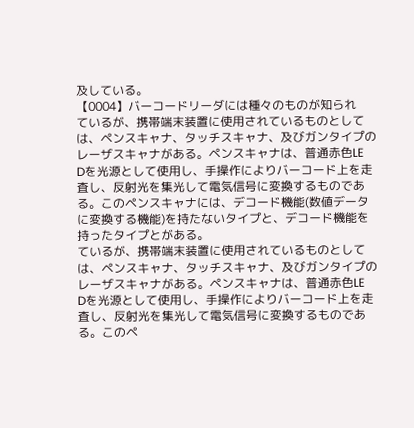及している。
【0004】バーコードリーダには種々のものが知られ
ているが、携帯端末装置に使用されているものとして
は、ペンスキャナ、タッチスキャナ、及びガンタイプの
レーザスキャナがある。ペンスキャナは、普通赤色LE
Dを光源として使用し、手操作によりバーコード上を走
査し、反射光を集光して電気信号に変換するものであ
る。このペンスキャナには、デコード機能(数値データ
に変換する機能)を持たないタイプと、デコード機能を
持ったタイプとがある。
ているが、携帯端末装置に使用されているものとして
は、ペンスキャナ、タッチスキャナ、及びガンタイプの
レーザスキャナがある。ペンスキャナは、普通赤色LE
Dを光源として使用し、手操作によりバーコード上を走
査し、反射光を集光して電気信号に変換するものであ
る。このペ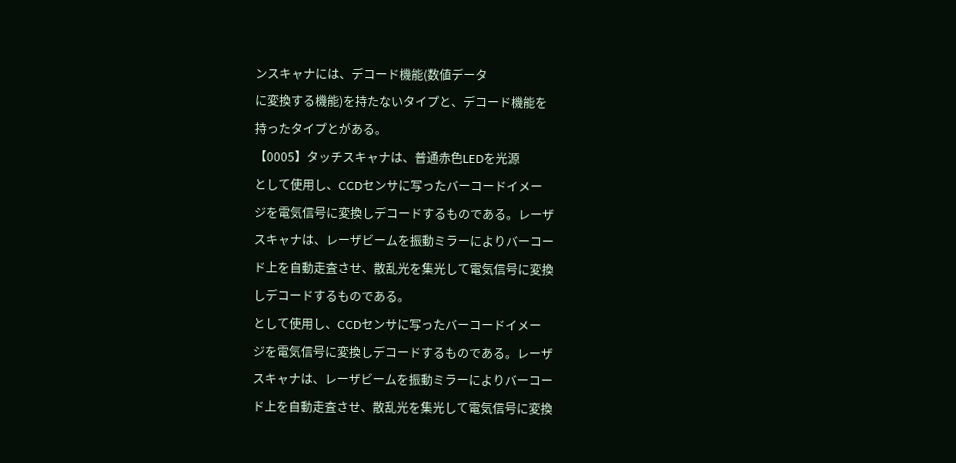ンスキャナには、デコード機能(数値データ
に変換する機能)を持たないタイプと、デコード機能を
持ったタイプとがある。
【0005】タッチスキャナは、普通赤色LEDを光源
として使用し、CCDセンサに写ったバーコードイメー
ジを電気信号に変換しデコードするものである。レーザ
スキャナは、レーザビームを振動ミラーによりバーコー
ド上を自動走査させ、散乱光を集光して電気信号に変換
しデコードするものである。
として使用し、CCDセンサに写ったバーコードイメー
ジを電気信号に変換しデコードするものである。レーザ
スキャナは、レーザビームを振動ミラーによりバーコー
ド上を自動走査させ、散乱光を集光して電気信号に変換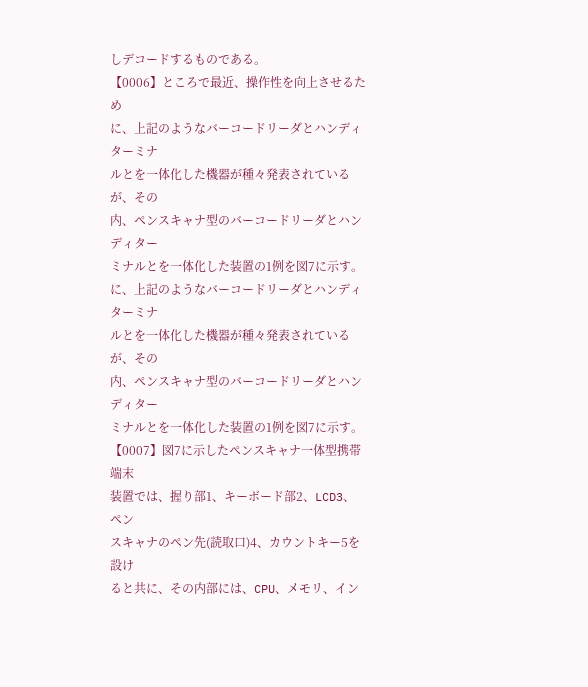しデコードするものである。
【0006】ところで最近、操作性を向上させるため
に、上記のようなバーコードリーダとハンディターミナ
ルとを一体化した機器が種々発表されているが、その
内、ペンスキャナ型のバーコードリーダとハンディター
ミナルとを一体化した装置の1例を図7に示す。
に、上記のようなバーコードリーダとハンディターミナ
ルとを一体化した機器が種々発表されているが、その
内、ペンスキャナ型のバーコードリーダとハンディター
ミナルとを一体化した装置の1例を図7に示す。
【0007】図7に示したペンスキャナ一体型携帯端末
装置では、握り部1、キーボード部2、LCD3、ペン
スキャナのペン先(読取口)4、カウントキー5を設け
ると共に、その内部には、CPU、メモリ、イン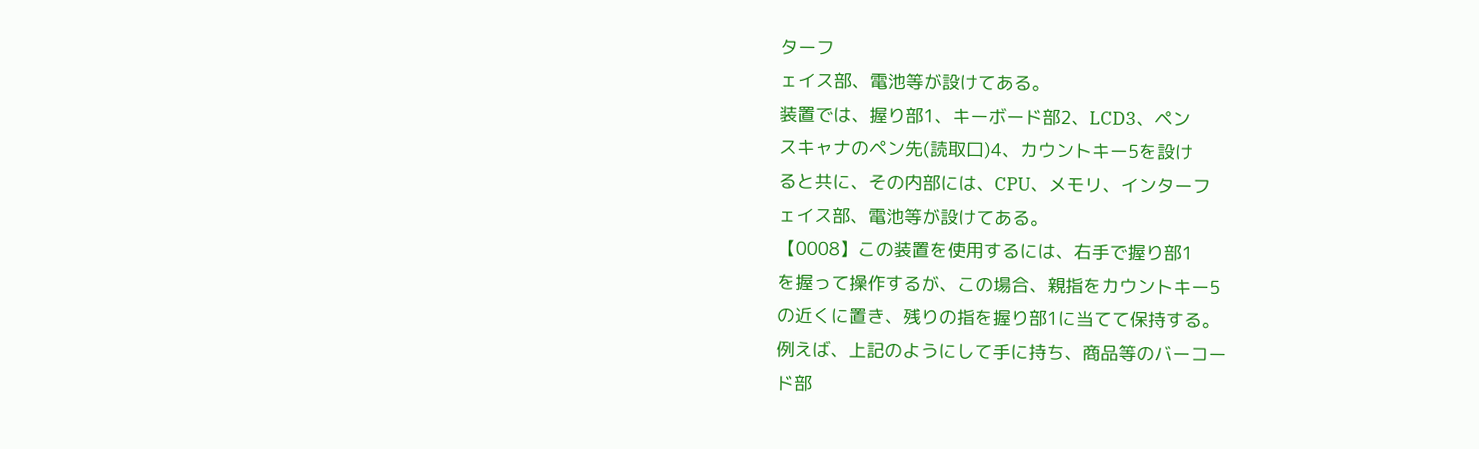ターフ
ェイス部、電池等が設けてある。
装置では、握り部1、キーボード部2、LCD3、ペン
スキャナのペン先(読取口)4、カウントキー5を設け
ると共に、その内部には、CPU、メモリ、インターフ
ェイス部、電池等が設けてある。
【0008】この装置を使用するには、右手で握り部1
を握って操作するが、この場合、親指をカウントキー5
の近くに置き、残りの指を握り部1に当てて保持する。
例えば、上記のようにして手に持ち、商品等のバーコー
ド部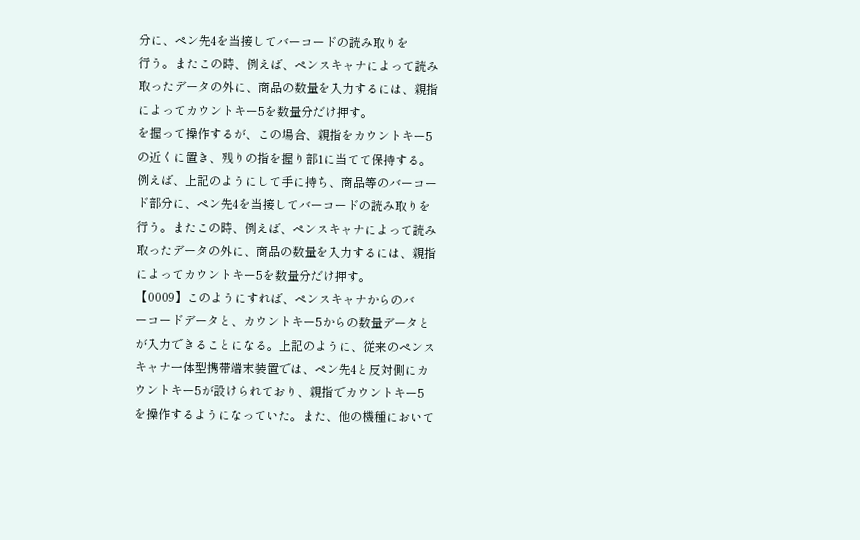分に、ペン先4を当接してバーコードの読み取りを
行う。またこの時、例えば、ペンスキャナによって読み
取ったデータの外に、商品の数量を入力するには、親指
によってカウントキー5を数量分だけ押す。
を握って操作するが、この場合、親指をカウントキー5
の近くに置き、残りの指を握り部1に当てて保持する。
例えば、上記のようにして手に持ち、商品等のバーコー
ド部分に、ペン先4を当接してバーコードの読み取りを
行う。またこの時、例えば、ペンスキャナによって読み
取ったデータの外に、商品の数量を入力するには、親指
によってカウントキー5を数量分だけ押す。
【0009】このようにすれば、ペンスキャナからのバ
ーコードデータと、カウントキー5からの数量データと
が入力できることになる。上記のように、従来のペンス
キャナ一体型携帯端末装置では、ペン先4と反対側にカ
ウントキー5が設けられており、親指でカウントキー5
を操作するようになっていた。また、他の機種において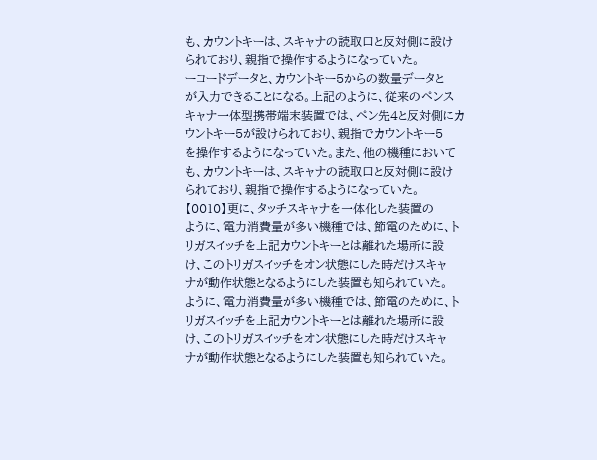も、カウントキーは、スキャナの読取口と反対側に設け
られており、親指で操作するようになっていた。
ーコードデータと、カウントキー5からの数量データと
が入力できることになる。上記のように、従来のペンス
キャナ一体型携帯端末装置では、ペン先4と反対側にカ
ウントキー5が設けられており、親指でカウントキー5
を操作するようになっていた。また、他の機種において
も、カウントキーは、スキャナの読取口と反対側に設け
られており、親指で操作するようになっていた。
【0010】更に、タッチスキャナを一体化した装置の
ように、電力消費量が多い機種では、節電のために、ト
リガスイッチを上記カウントキーとは離れた場所に設
け、このトリガスイッチをオン状態にした時だけスキャ
ナが動作状態となるようにした装置も知られていた。
ように、電力消費量が多い機種では、節電のために、ト
リガスイッチを上記カウントキーとは離れた場所に設
け、このトリガスイッチをオン状態にした時だけスキャ
ナが動作状態となるようにした装置も知られていた。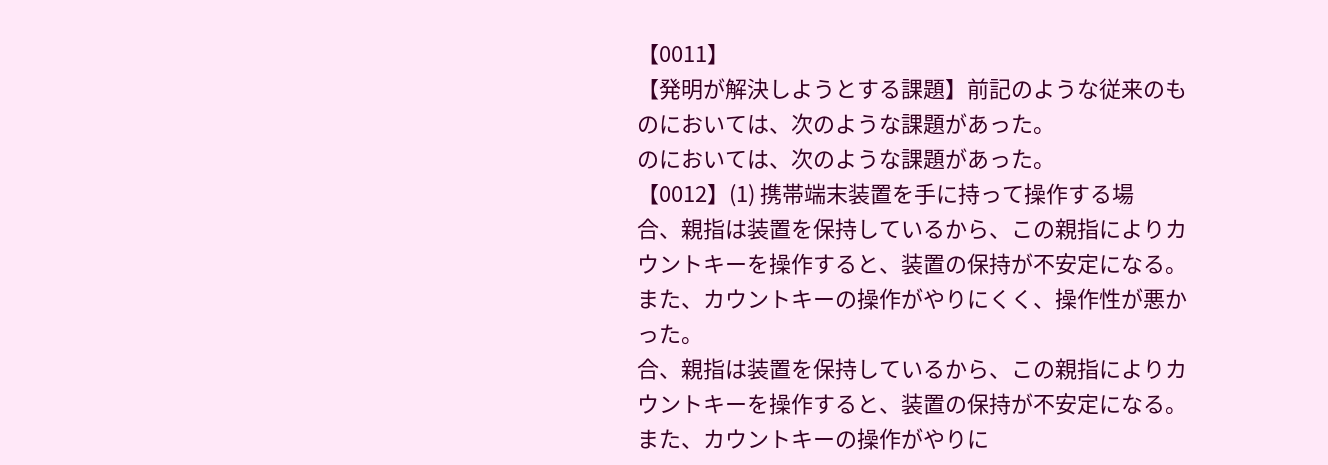【0011】
【発明が解決しようとする課題】前記のような従来のも
のにおいては、次のような課題があった。
のにおいては、次のような課題があった。
【0012】(1) 携帯端末装置を手に持って操作する場
合、親指は装置を保持しているから、この親指によりカ
ウントキーを操作すると、装置の保持が不安定になる。
また、カウントキーの操作がやりにくく、操作性が悪か
った。
合、親指は装置を保持しているから、この親指によりカ
ウントキーを操作すると、装置の保持が不安定になる。
また、カウントキーの操作がやりに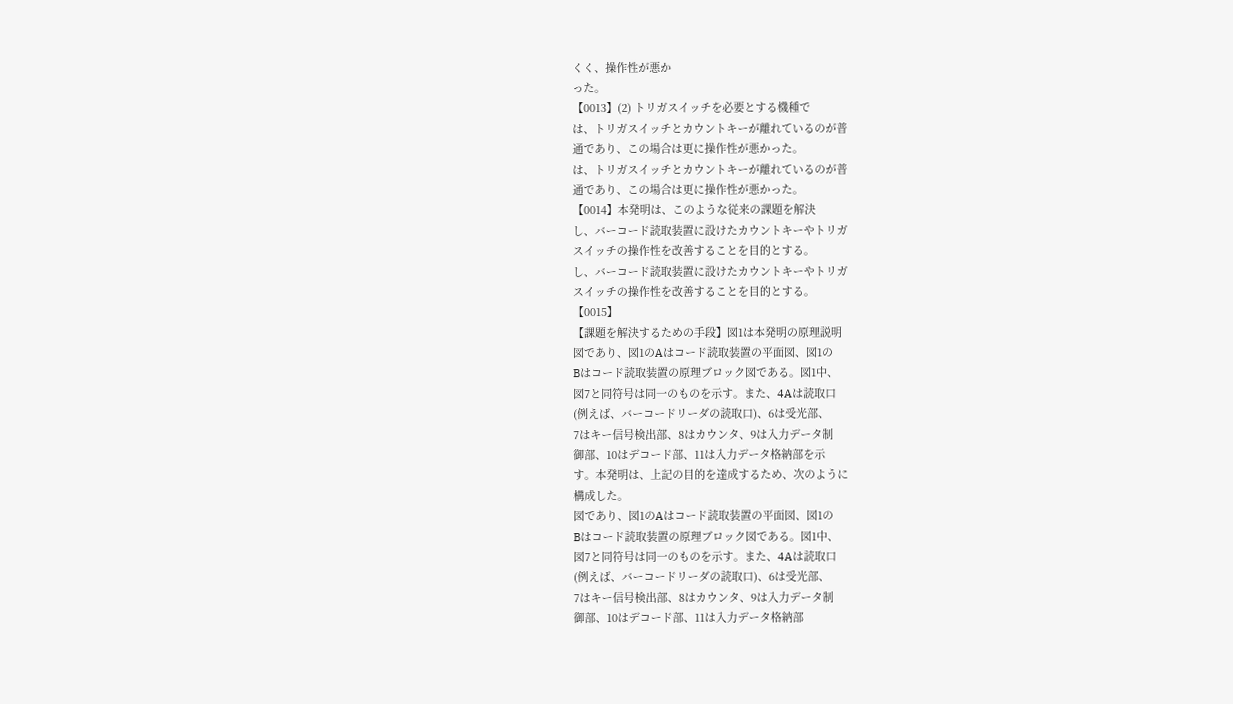くく、操作性が悪か
った。
【0013】(2) トリガスイッチを必要とする機種で
は、トリガスイッチとカウントキーが離れているのが普
通であり、この場合は更に操作性が悪かった。
は、トリガスイッチとカウントキーが離れているのが普
通であり、この場合は更に操作性が悪かった。
【0014】本発明は、このような従来の課題を解決
し、バーコード読取装置に設けたカウントキーやトリガ
スイッチの操作性を改善することを目的とする。
し、バーコード読取装置に設けたカウントキーやトリガ
スイッチの操作性を改善することを目的とする。
【0015】
【課題を解決するための手段】図1は本発明の原理説明
図であり、図1のAはコード読取装置の平面図、図1の
Bはコード読取装置の原理ブロック図である。図1中、
図7と同符号は同一のものを示す。また、4Aは読取口
(例えば、バーコードリーダの読取口)、6は受光部、
7はキー信号検出部、8はカウンタ、9は入力データ制
御部、10はデコード部、11は入力データ格納部を示
す。本発明は、上記の目的を達成するため、次のように
構成した。
図であり、図1のAはコード読取装置の平面図、図1の
Bはコード読取装置の原理ブロック図である。図1中、
図7と同符号は同一のものを示す。また、4Aは読取口
(例えば、バーコードリーダの読取口)、6は受光部、
7はキー信号検出部、8はカウンタ、9は入力データ制
御部、10はデコード部、11は入力データ格納部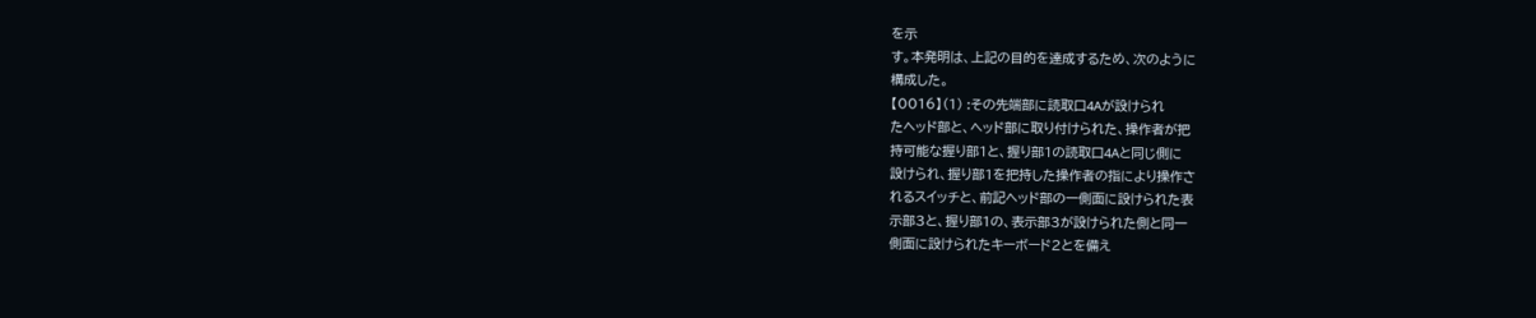を示
す。本発明は、上記の目的を達成するため、次のように
構成した。
【0016】(1) :その先端部に読取口4Aが設けられ
たヘッド部と、ヘッド部に取り付けられた、操作者が把
持可能な握り部1と、握り部1の読取口4Aと同じ側に
設けられ、握り部1を把持した操作者の指により操作さ
れるスイッチと、前記ヘッド部の一側面に設けられた表
示部3と、握り部1の、表示部3が設けられた側と同一
側面に設けられたキーボード2とを備え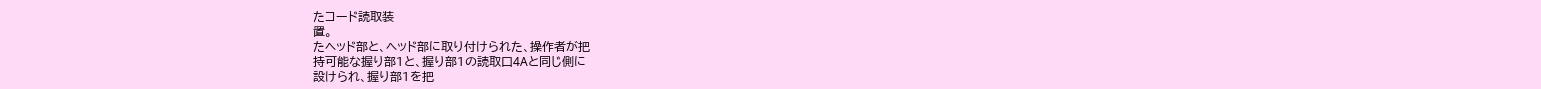たコード読取装
置。
たヘッド部と、ヘッド部に取り付けられた、操作者が把
持可能な握り部1と、握り部1の読取口4Aと同じ側に
設けられ、握り部1を把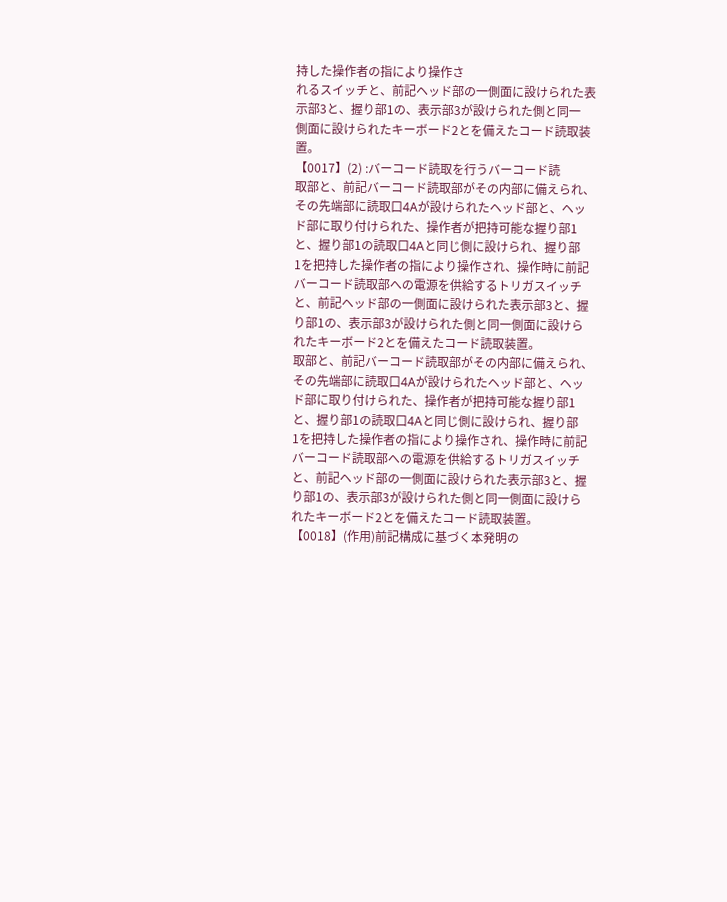持した操作者の指により操作さ
れるスイッチと、前記ヘッド部の一側面に設けられた表
示部3と、握り部1の、表示部3が設けられた側と同一
側面に設けられたキーボード2とを備えたコード読取装
置。
【0017】(2) :バーコード読取を行うバーコード読
取部と、前記バーコード読取部がその内部に備えられ、
その先端部に読取口4Aが設けられたヘッド部と、ヘッ
ド部に取り付けられた、操作者が把持可能な握り部1
と、握り部1の読取口4Aと同じ側に設けられ、握り部
1を把持した操作者の指により操作され、操作時に前記
バーコード読取部への電源を供給するトリガスイッチ
と、前記ヘッド部の一側面に設けられた表示部3と、握
り部1の、表示部3が設けられた側と同一側面に設けら
れたキーボード2とを備えたコード読取装置。
取部と、前記バーコード読取部がその内部に備えられ、
その先端部に読取口4Aが設けられたヘッド部と、ヘッ
ド部に取り付けられた、操作者が把持可能な握り部1
と、握り部1の読取口4Aと同じ側に設けられ、握り部
1を把持した操作者の指により操作され、操作時に前記
バーコード読取部への電源を供給するトリガスイッチ
と、前記ヘッド部の一側面に設けられた表示部3と、握
り部1の、表示部3が設けられた側と同一側面に設けら
れたキーボード2とを備えたコード読取装置。
【0018】(作用)前記構成に基づく本発明の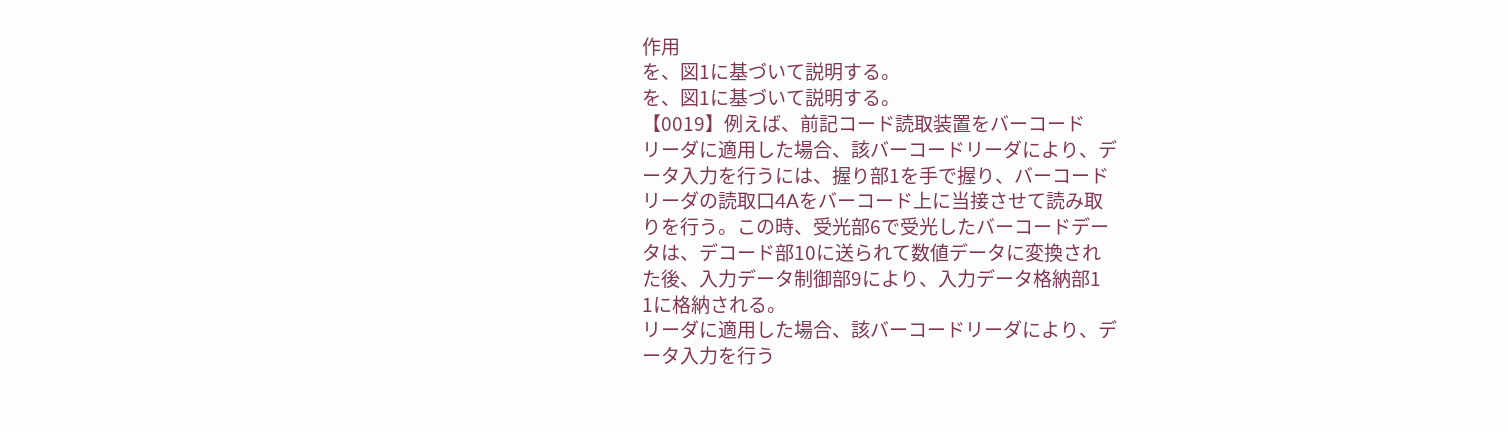作用
を、図1に基づいて説明する。
を、図1に基づいて説明する。
【0019】例えば、前記コード読取装置をバーコード
リーダに適用した場合、該バーコードリーダにより、デ
ータ入力を行うには、握り部1を手で握り、バーコード
リーダの読取口4Aをバーコード上に当接させて読み取
りを行う。この時、受光部6で受光したバーコードデー
タは、デコード部10に送られて数値データに変換され
た後、入力データ制御部9により、入力データ格納部1
1に格納される。
リーダに適用した場合、該バーコードリーダにより、デ
ータ入力を行う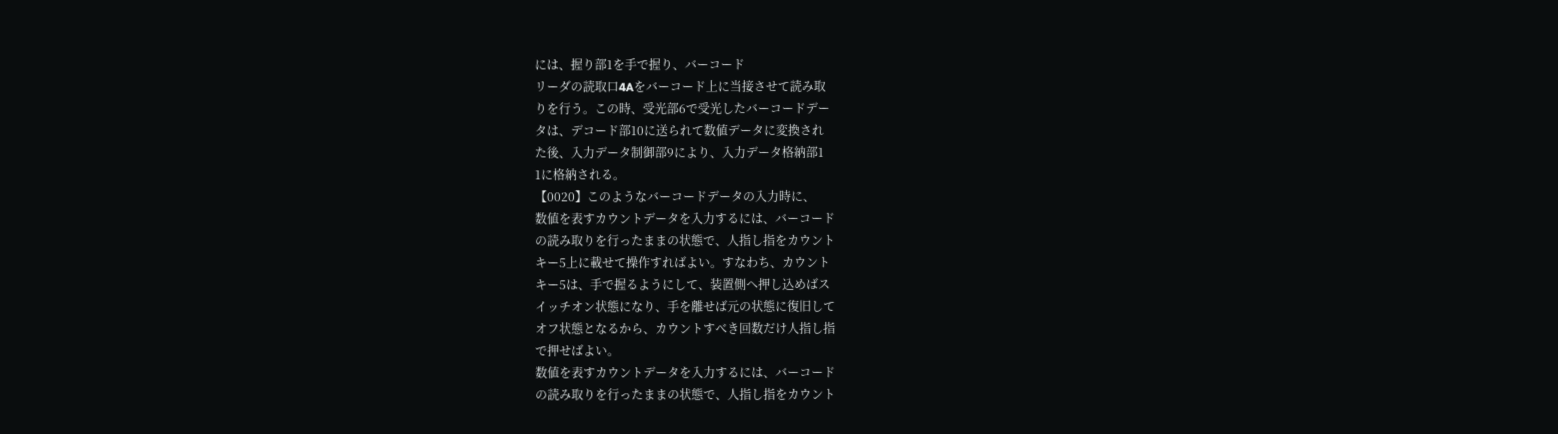には、握り部1を手で握り、バーコード
リーダの読取口4Aをバーコード上に当接させて読み取
りを行う。この時、受光部6で受光したバーコードデー
タは、デコード部10に送られて数値データに変換され
た後、入力データ制御部9により、入力データ格納部1
1に格納される。
【0020】このようなバーコードデータの入力時に、
数値を表すカウントデータを入力するには、バーコード
の読み取りを行ったままの状態で、人指し指をカウント
キー5上に載せて操作すればよい。すなわち、カウント
キー5は、手で握るようにして、装置側へ押し込めばス
イッチオン状態になり、手を離せば元の状態に復旧して
オフ状態となるから、カウントすべき回数だけ人指し指
で押せばよい。
数値を表すカウントデータを入力するには、バーコード
の読み取りを行ったままの状態で、人指し指をカウント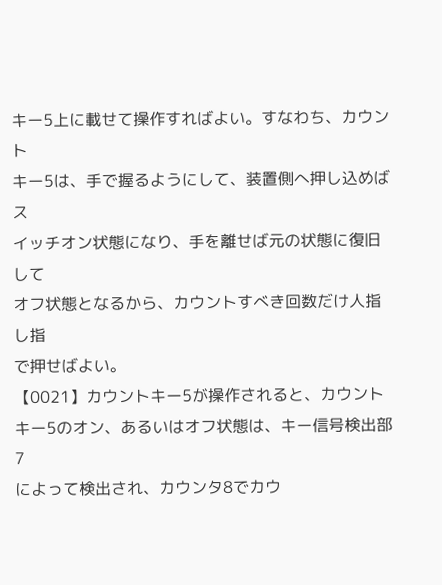キー5上に載せて操作すればよい。すなわち、カウント
キー5は、手で握るようにして、装置側へ押し込めばス
イッチオン状態になり、手を離せば元の状態に復旧して
オフ状態となるから、カウントすべき回数だけ人指し指
で押せばよい。
【0021】カウントキー5が操作されると、カウント
キー5のオン、あるいはオフ状態は、キー信号検出部7
によって検出され、カウンタ8でカウ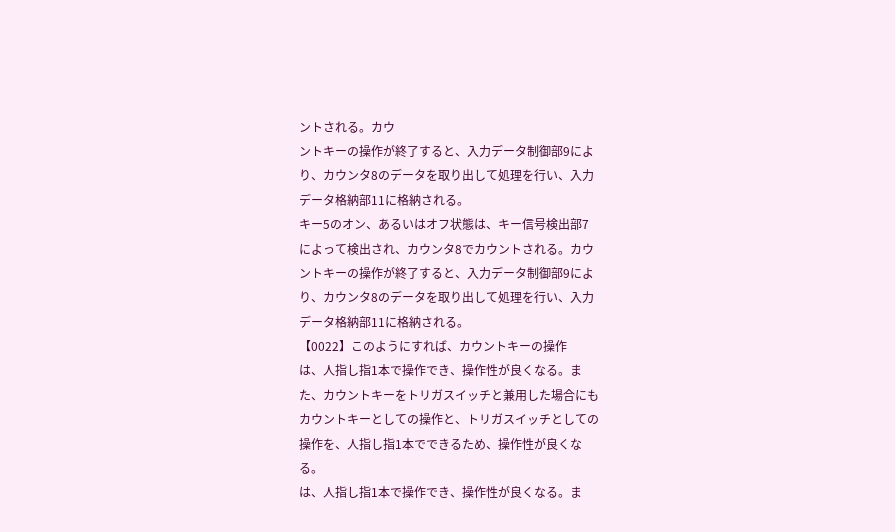ントされる。カウ
ントキーの操作が終了すると、入力データ制御部9によ
り、カウンタ8のデータを取り出して処理を行い、入力
データ格納部11に格納される。
キー5のオン、あるいはオフ状態は、キー信号検出部7
によって検出され、カウンタ8でカウントされる。カウ
ントキーの操作が終了すると、入力データ制御部9によ
り、カウンタ8のデータを取り出して処理を行い、入力
データ格納部11に格納される。
【0022】このようにすれば、カウントキーの操作
は、人指し指1本で操作でき、操作性が良くなる。ま
た、カウントキーをトリガスイッチと兼用した場合にも
カウントキーとしての操作と、トリガスイッチとしての
操作を、人指し指1本でできるため、操作性が良くな
る。
は、人指し指1本で操作でき、操作性が良くなる。ま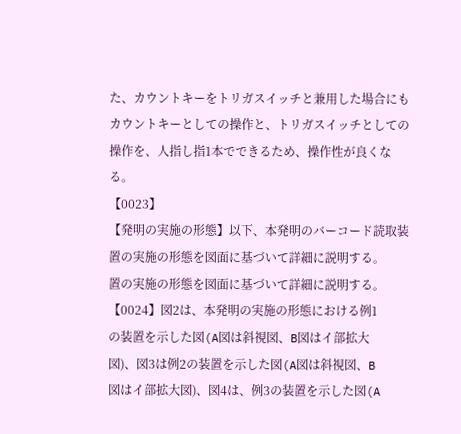た、カウントキーをトリガスイッチと兼用した場合にも
カウントキーとしての操作と、トリガスイッチとしての
操作を、人指し指1本でできるため、操作性が良くな
る。
【0023】
【発明の実施の形態】以下、本発明のバーコード読取装
置の実施の形態を図面に基づいて詳細に説明する。
置の実施の形態を図面に基づいて詳細に説明する。
【0024】図2は、本発明の実施の形態における例1
の装置を示した図(A図は斜視図、B図はイ部拡大
図)、図3は例2の装置を示した図(A図は斜視図、B
図はイ部拡大図)、図4は、例3の装置を示した図(A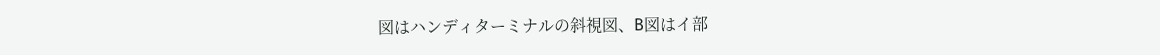図はハンディターミナルの斜視図、B図はイ部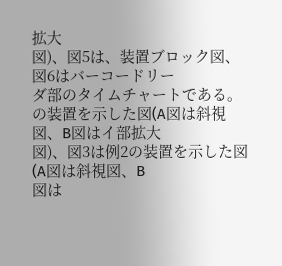拡大
図)、図5は、装置ブロック図、図6はバーコードリー
ダ部のタイムチャートである。
の装置を示した図(A図は斜視図、B図はイ部拡大
図)、図3は例2の装置を示した図(A図は斜視図、B
図は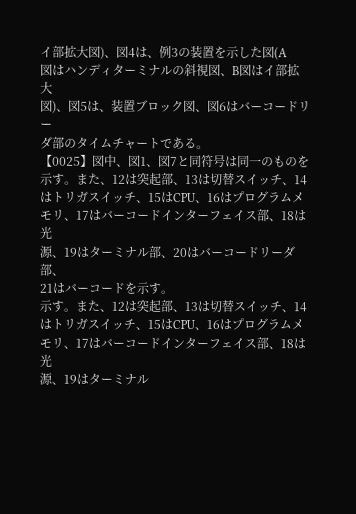イ部拡大図)、図4は、例3の装置を示した図(A
図はハンディターミナルの斜視図、B図はイ部拡大
図)、図5は、装置ブロック図、図6はバーコードリー
ダ部のタイムチャートである。
【0025】図中、図1、図7と同符号は同一のものを
示す。また、12は突起部、13は切替スイッチ、14
はトリガスイッチ、15はCPU、16はプログラムメ
モリ、17はバーコードインターフェイス部、18は光
源、19はターミナル部、20はバーコードリーダ部、
21はバーコードを示す。
示す。また、12は突起部、13は切替スイッチ、14
はトリガスイッチ、15はCPU、16はプログラムメ
モリ、17はバーコードインターフェイス部、18は光
源、19はターミナル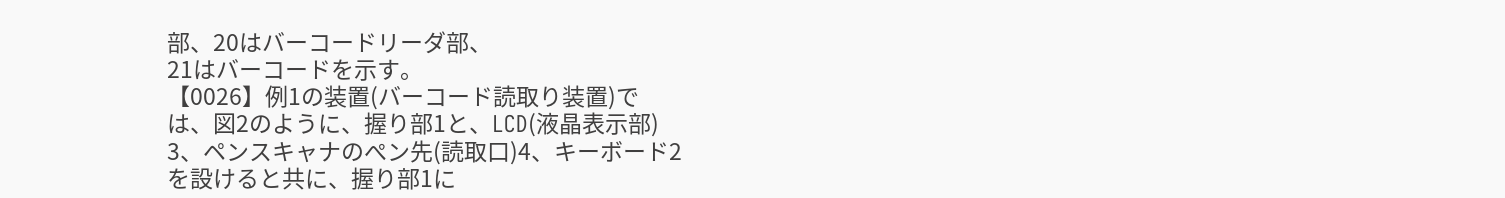部、20はバーコードリーダ部、
21はバーコードを示す。
【0026】例1の装置(バーコード読取り装置)で
は、図2のように、握り部1と、LCD(液晶表示部)
3、ペンスキャナのぺン先(読取口)4、キーボード2
を設けると共に、握り部1に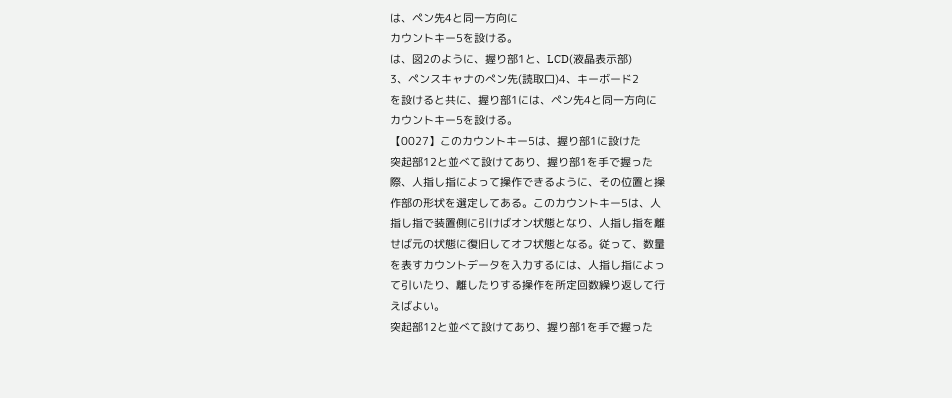は、ペン先4と同一方向に
カウントキー5を設ける。
は、図2のように、握り部1と、LCD(液晶表示部)
3、ペンスキャナのぺン先(読取口)4、キーボード2
を設けると共に、握り部1には、ペン先4と同一方向に
カウントキー5を設ける。
【0027】このカウントキー5は、握り部1に設けた
突起部12と並べて設けてあり、握り部1を手で握った
際、人指し指によって操作できるように、その位置と操
作部の形状を選定してある。このカウントキー5は、人
指し指で装置側に引けばオン状態となり、人指し指を離
せば元の状態に復旧してオフ状態となる。従って、数量
を表すカウントデータを入力するには、人指し指によっ
て引いたり、離したりする操作を所定回数繰り返して行
えばよい。
突起部12と並べて設けてあり、握り部1を手で握った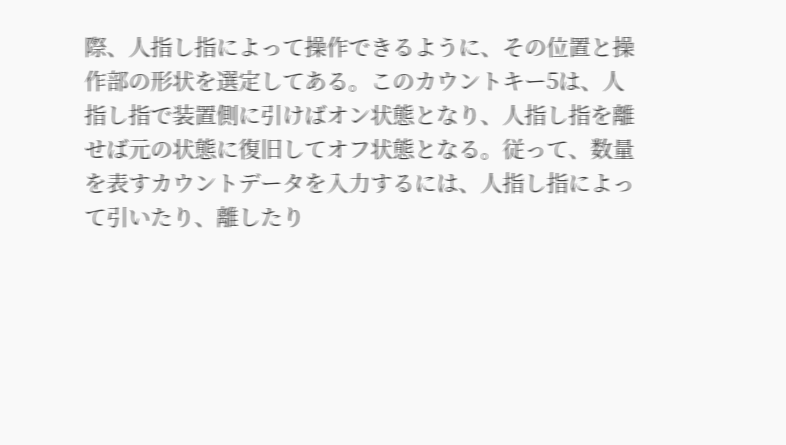際、人指し指によって操作できるように、その位置と操
作部の形状を選定してある。このカウントキー5は、人
指し指で装置側に引けばオン状態となり、人指し指を離
せば元の状態に復旧してオフ状態となる。従って、数量
を表すカウントデータを入力するには、人指し指によっ
て引いたり、離したり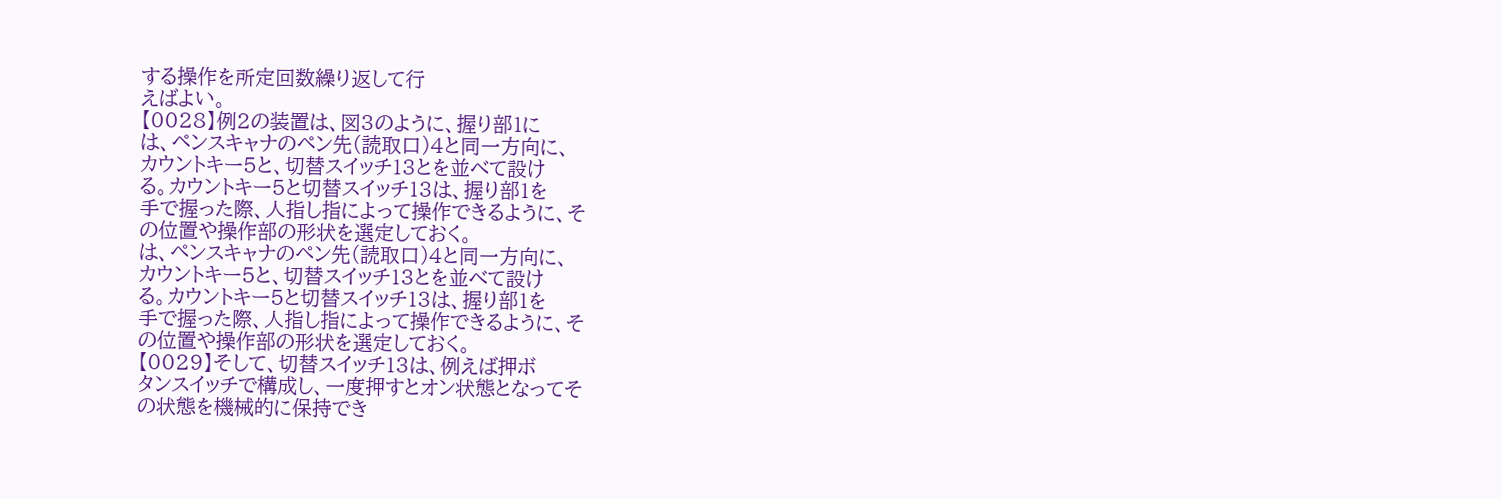する操作を所定回数繰り返して行
えばよい。
【0028】例2の装置は、図3のように、握り部1に
は、ペンスキャナのペン先(読取口)4と同一方向に、
カウントキー5と、切替スイッチ13とを並べて設け
る。カウントキー5と切替スイッチ13は、握り部1を
手で握った際、人指し指によって操作できるように、そ
の位置や操作部の形状を選定しておく。
は、ペンスキャナのペン先(読取口)4と同一方向に、
カウントキー5と、切替スイッチ13とを並べて設け
る。カウントキー5と切替スイッチ13は、握り部1を
手で握った際、人指し指によって操作できるように、そ
の位置や操作部の形状を選定しておく。
【0029】そして、切替スイッチ13は、例えば押ボ
タンスイッチで構成し、一度押すとオン状態となってそ
の状態を機械的に保持でき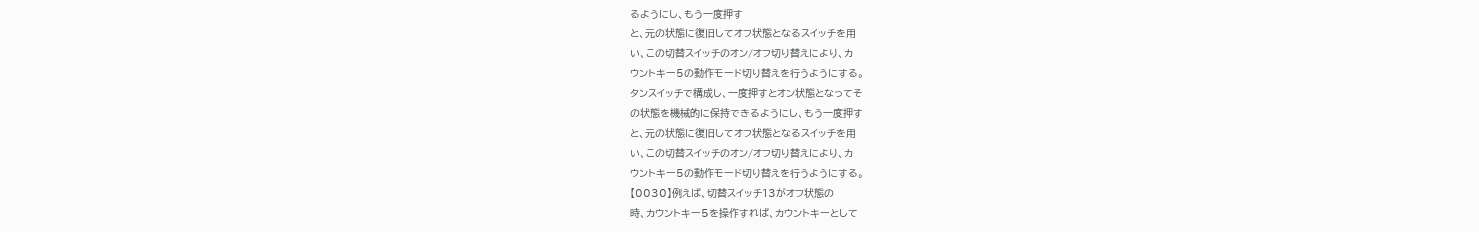るようにし、もう一度押す
と、元の状態に復旧してオフ状態となるスイッチを用
い、この切替スイッチのオン/オフ切り替えにより、カ
ウントキー5の動作モード切り替えを行うようにする。
タンスイッチで構成し、一度押すとオン状態となってそ
の状態を機械的に保持できるようにし、もう一度押す
と、元の状態に復旧してオフ状態となるスイッチを用
い、この切替スイッチのオン/オフ切り替えにより、カ
ウントキー5の動作モード切り替えを行うようにする。
【0030】例えば、切替スイッチ13がオフ状態の
時、カウントキー5を操作すれば、カウントキーとして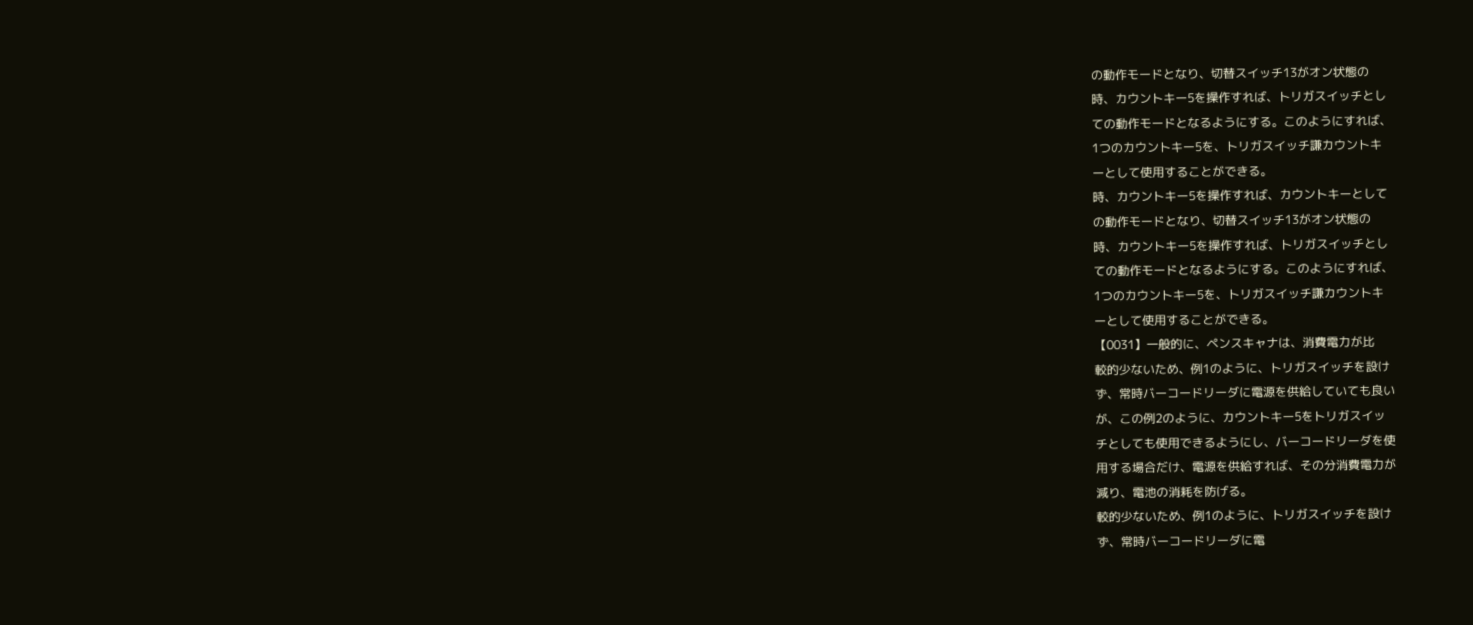の動作モードとなり、切替スイッチ13がオン状態の
時、カウントキー5を操作すれば、トリガスイッチとし
ての動作モードとなるようにする。このようにすれば、
1つのカウントキー5を、トリガスイッチ謙カウントキ
ーとして使用することができる。
時、カウントキー5を操作すれば、カウントキーとして
の動作モードとなり、切替スイッチ13がオン状態の
時、カウントキー5を操作すれば、トリガスイッチとし
ての動作モードとなるようにする。このようにすれば、
1つのカウントキー5を、トリガスイッチ謙カウントキ
ーとして使用することができる。
【0031】一般的に、ペンスキャナは、消費電力が比
較的少ないため、例1のように、トリガスイッチを設け
ず、常時バーコードリーダに電源を供給していても良い
が、この例2のように、カウントキー5をトリガスイッ
チとしても使用できるようにし、バーコードリーダを使
用する場合だけ、電源を供給すれば、その分消費電力が
減り、電池の消耗を防げる。
較的少ないため、例1のように、トリガスイッチを設け
ず、常時バーコードリーダに電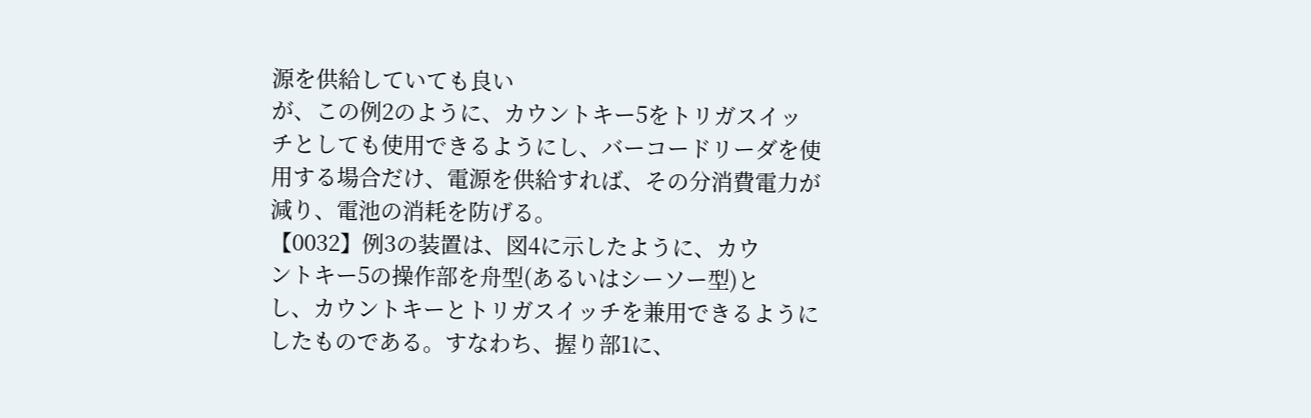源を供給していても良い
が、この例2のように、カウントキー5をトリガスイッ
チとしても使用できるようにし、バーコードリーダを使
用する場合だけ、電源を供給すれば、その分消費電力が
減り、電池の消耗を防げる。
【0032】例3の装置は、図4に示したように、カウ
ントキー5の操作部を舟型(あるいはシーソー型)と
し、カウントキーとトリガスイッチを兼用できるように
したものである。すなわち、握り部1に、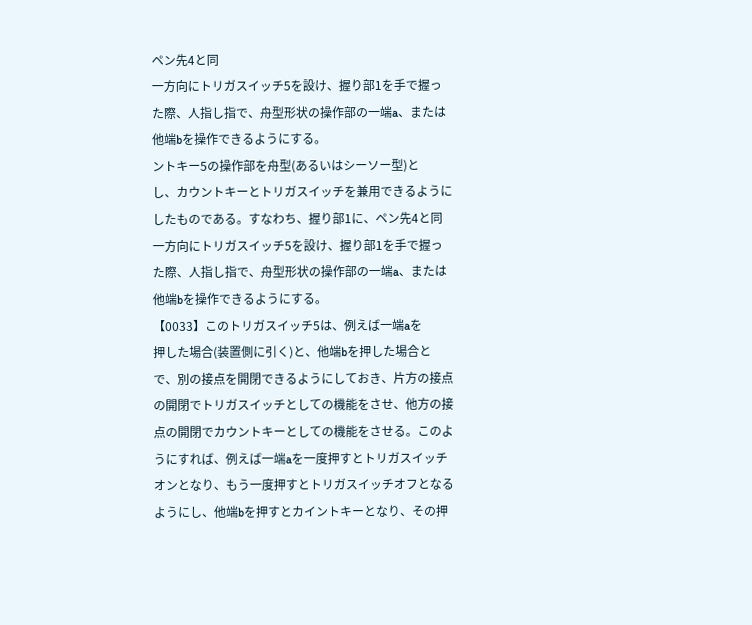ペン先4と同
一方向にトリガスイッチ5を設け、握り部1を手で握っ
た際、人指し指で、舟型形状の操作部の一端a、または
他端bを操作できるようにする。
ントキー5の操作部を舟型(あるいはシーソー型)と
し、カウントキーとトリガスイッチを兼用できるように
したものである。すなわち、握り部1に、ペン先4と同
一方向にトリガスイッチ5を設け、握り部1を手で握っ
た際、人指し指で、舟型形状の操作部の一端a、または
他端bを操作できるようにする。
【0033】このトリガスイッチ5は、例えば一端aを
押した場合(装置側に引く)と、他端bを押した場合と
で、別の接点を開閉できるようにしておき、片方の接点
の開閉でトリガスイッチとしての機能をさせ、他方の接
点の開閉でカウントキーとしての機能をさせる。このよ
うにすれば、例えば一端aを一度押すとトリガスイッチ
オンとなり、もう一度押すとトリガスイッチオフとなる
ようにし、他端bを押すとカイントキーとなり、その押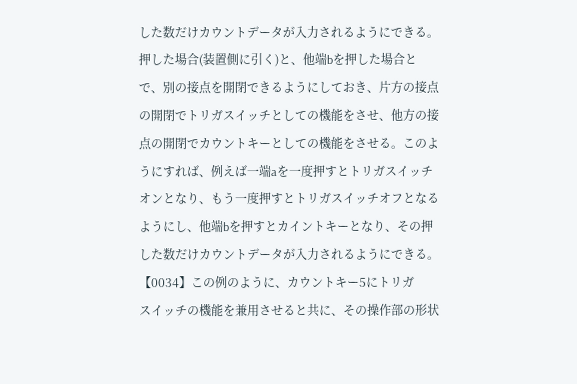した数だけカウントデータが入力されるようにできる。
押した場合(装置側に引く)と、他端bを押した場合と
で、別の接点を開閉できるようにしておき、片方の接点
の開閉でトリガスイッチとしての機能をさせ、他方の接
点の開閉でカウントキーとしての機能をさせる。このよ
うにすれば、例えば一端aを一度押すとトリガスイッチ
オンとなり、もう一度押すとトリガスイッチオフとなる
ようにし、他端bを押すとカイントキーとなり、その押
した数だけカウントデータが入力されるようにできる。
【0034】この例のように、カウントキー5にトリガ
スイッチの機能を兼用させると共に、その操作部の形状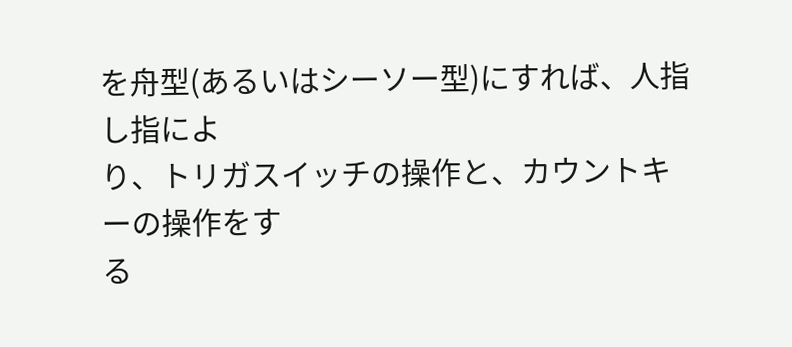を舟型(あるいはシーソー型)にすれば、人指し指によ
り、トリガスイッチの操作と、カウントキーの操作をす
る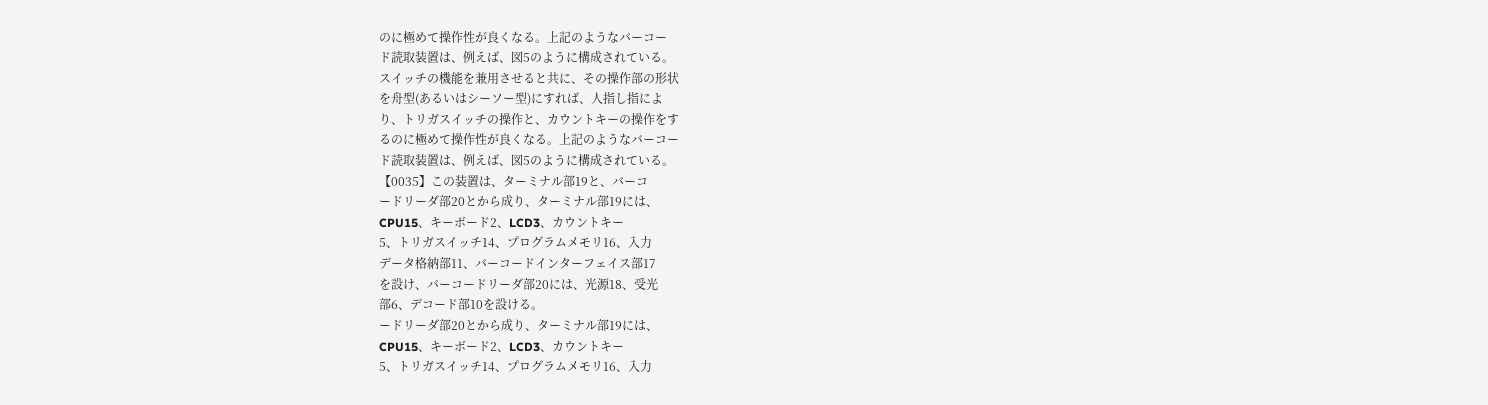のに極めて操作性が良くなる。上記のようなバーコー
ド読取装置は、例えば、図5のように構成されている。
スイッチの機能を兼用させると共に、その操作部の形状
を舟型(あるいはシーソー型)にすれば、人指し指によ
り、トリガスイッチの操作と、カウントキーの操作をす
るのに極めて操作性が良くなる。上記のようなバーコー
ド読取装置は、例えば、図5のように構成されている。
【0035】この装置は、ターミナル部19と、バーコ
ードリーダ部20とから成り、ターミナル部19には、
CPU15、キーボード2、LCD3、カウントキー
5、トリガスイッチ14、プログラムメモリ16、入力
データ格納部11、バーコードインターフェイス部17
を設け、バーコードリーダ部20には、光源18、受光
部6、デコード部10を設ける。
ードリーダ部20とから成り、ターミナル部19には、
CPU15、キーボード2、LCD3、カウントキー
5、トリガスイッチ14、プログラムメモリ16、入力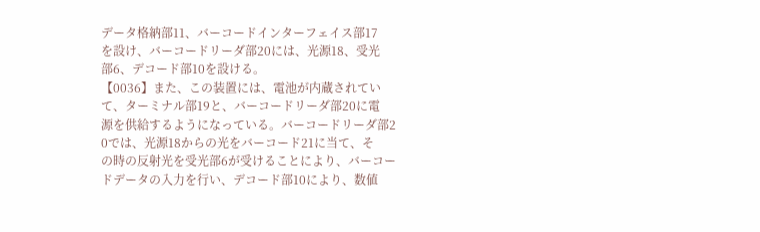データ格納部11、バーコードインターフェイス部17
を設け、バーコードリーダ部20には、光源18、受光
部6、デコード部10を設ける。
【0036】また、この装置には、電池が内蔵されてい
て、ターミナル部19と、バーコードリーダ部20に電
源を供給するようになっている。バーコードリーダ部2
0では、光源18からの光をバーコード21に当て、そ
の時の反射光を受光部6が受けることにより、バーコー
ドデータの入力を行い、デコード部10により、数値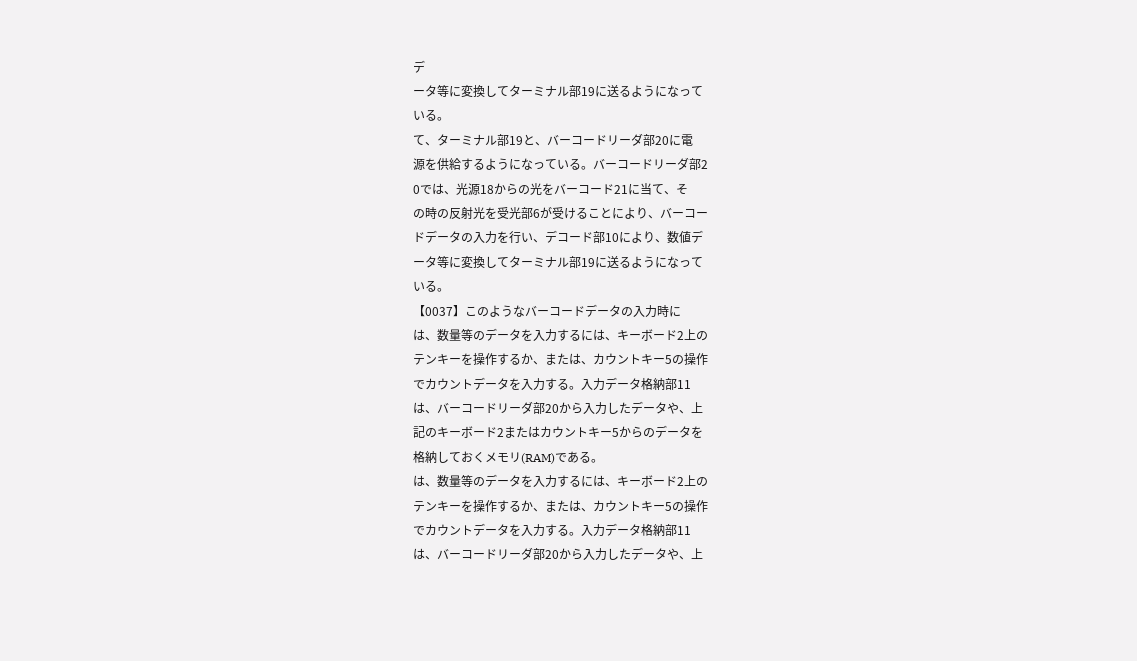デ
ータ等に変換してターミナル部19に送るようになって
いる。
て、ターミナル部19と、バーコードリーダ部20に電
源を供給するようになっている。バーコードリーダ部2
0では、光源18からの光をバーコード21に当て、そ
の時の反射光を受光部6が受けることにより、バーコー
ドデータの入力を行い、デコード部10により、数値デ
ータ等に変換してターミナル部19に送るようになって
いる。
【0037】このようなバーコードデータの入力時に
は、数量等のデータを入力するには、キーボード2上の
テンキーを操作するか、または、カウントキー5の操作
でカウントデータを入力する。入力データ格納部11
は、バーコードリーダ部20から入力したデータや、上
記のキーボード2またはカウントキー5からのデータを
格納しておくメモリ(RAM)である。
は、数量等のデータを入力するには、キーボード2上の
テンキーを操作するか、または、カウントキー5の操作
でカウントデータを入力する。入力データ格納部11
は、バーコードリーダ部20から入力したデータや、上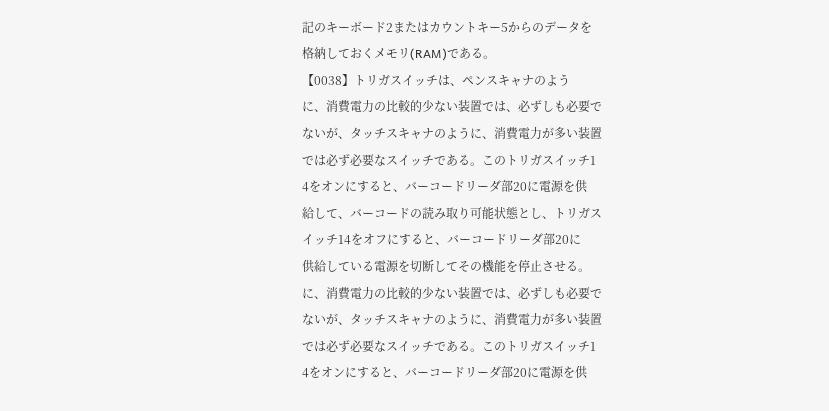記のキーボード2またはカウントキー5からのデータを
格納しておくメモリ(RAM)である。
【0038】トリガスイッチは、ペンスキャナのよう
に、消費電力の比較的少ない装置では、必ずしも必要で
ないが、タッチスキャナのように、消費電力が多い装置
では必ず必要なスイッチである。このトリガスイッチ1
4をオンにすると、バーコードリーダ部20に電源を供
給して、バーコードの読み取り可能状態とし、トリガス
イッチ14をオフにすると、バーコードリーダ部20に
供給している電源を切断してその機能を停止させる。
に、消費電力の比較的少ない装置では、必ずしも必要で
ないが、タッチスキャナのように、消費電力が多い装置
では必ず必要なスイッチである。このトリガスイッチ1
4をオンにすると、バーコードリーダ部20に電源を供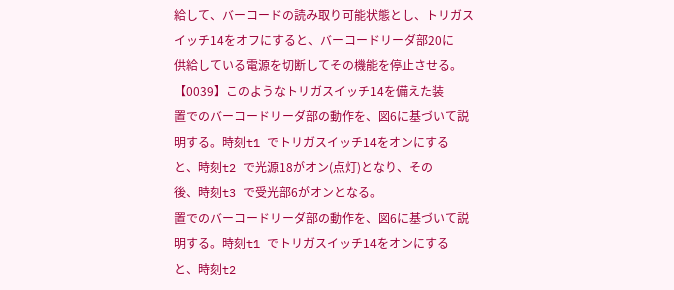給して、バーコードの読み取り可能状態とし、トリガス
イッチ14をオフにすると、バーコードリーダ部20に
供給している電源を切断してその機能を停止させる。
【0039】このようなトリガスイッチ14を備えた装
置でのバーコードリーダ部の動作を、図6に基づいて説
明する。時刻t1 でトリガスイッチ14をオンにする
と、時刻t2 で光源18がオン(点灯)となり、その
後、時刻t3 で受光部6がオンとなる。
置でのバーコードリーダ部の動作を、図6に基づいて説
明する。時刻t1 でトリガスイッチ14をオンにする
と、時刻t2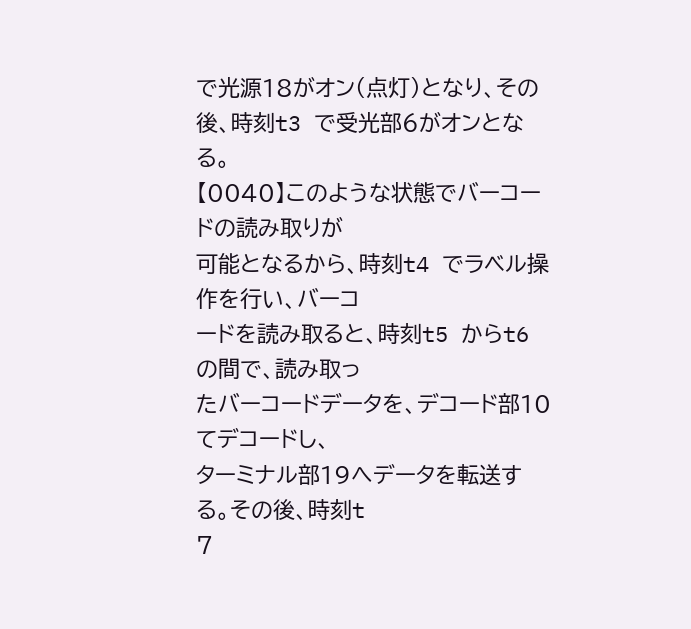で光源18がオン(点灯)となり、その
後、時刻t3 で受光部6がオンとなる。
【0040】このような状態でバーコードの読み取りが
可能となるから、時刻t4 でラベル操作を行い、バーコ
ードを読み取ると、時刻t5 からt6 の間で、読み取っ
たバーコードデータを、デコード部10てデコードし、
ターミナル部19へデータを転送する。その後、時刻t
7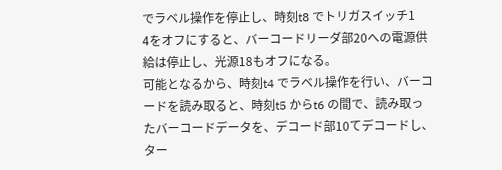でラベル操作を停止し、時刻t8 でトリガスイッチ1
4をオフにすると、バーコードリーダ部20への電源供
給は停止し、光源18もオフになる。
可能となるから、時刻t4 でラベル操作を行い、バーコ
ードを読み取ると、時刻t5 からt6 の間で、読み取っ
たバーコードデータを、デコード部10てデコードし、
ター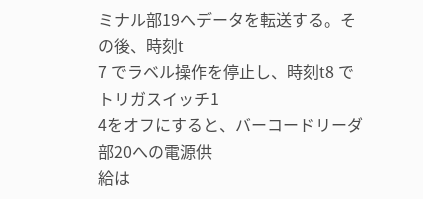ミナル部19へデータを転送する。その後、時刻t
7 でラベル操作を停止し、時刻t8 でトリガスイッチ1
4をオフにすると、バーコードリーダ部20への電源供
給は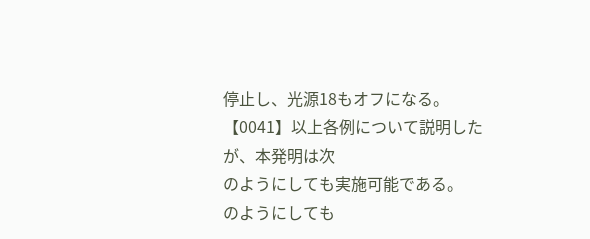停止し、光源18もオフになる。
【0041】以上各例について説明したが、本発明は次
のようにしても実施可能である。
のようにしても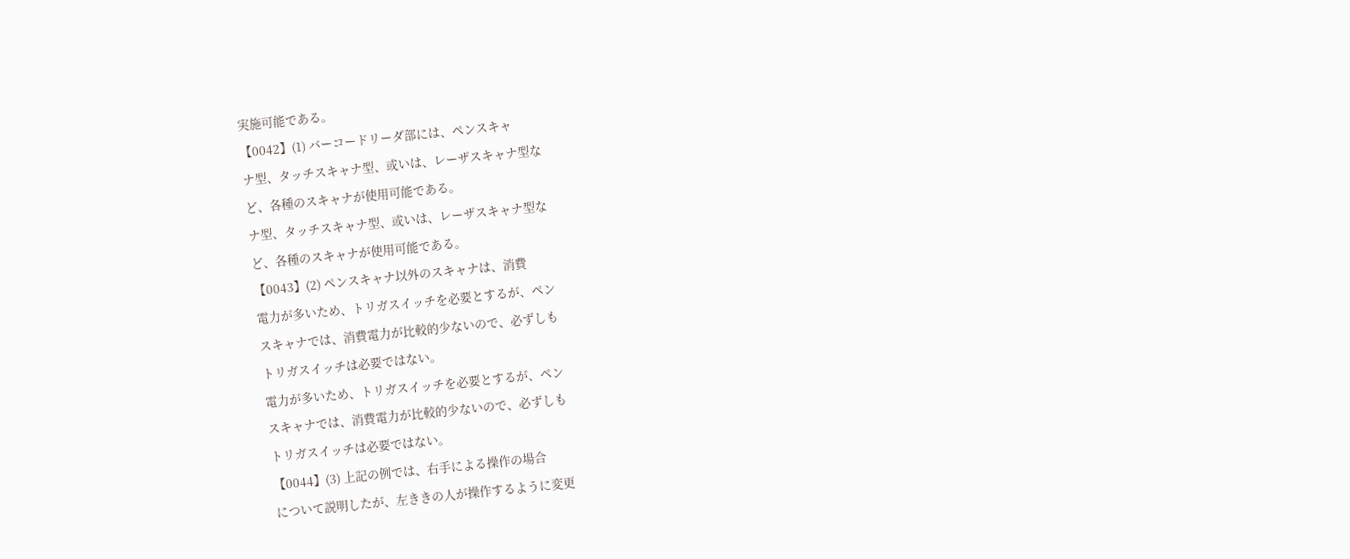実施可能である。
【0042】(1) バーコードリーダ部には、ペンスキャ
ナ型、タッチスキャナ型、或いは、レーザスキャナ型な
ど、各種のスキャナが使用可能である。
ナ型、タッチスキャナ型、或いは、レーザスキャナ型な
ど、各種のスキャナが使用可能である。
【0043】(2) ペンスキャナ以外のスキャナは、消費
電力が多いため、トリガスイッチを必要とするが、ペン
スキャナでは、消費電力が比較的少ないので、必ずしも
トリガスイッチは必要ではない。
電力が多いため、トリガスイッチを必要とするが、ペン
スキャナでは、消費電力が比較的少ないので、必ずしも
トリガスイッチは必要ではない。
【0044】(3) 上記の例では、右手による操作の場合
について説明したが、左ききの人が操作するように変更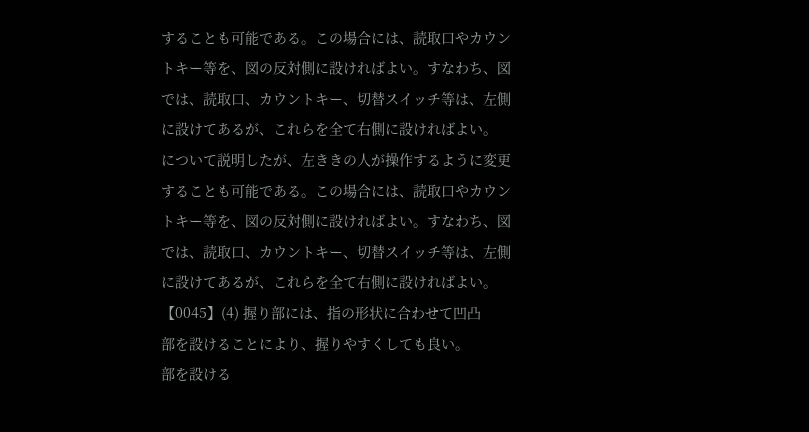することも可能である。この場合には、読取口やカウン
トキー等を、図の反対側に設ければよい。すなわち、図
では、読取口、カウントキー、切替スイッチ等は、左側
に設けてあるが、これらを全て右側に設ければよい。
について説明したが、左ききの人が操作するように変更
することも可能である。この場合には、読取口やカウン
トキー等を、図の反対側に設ければよい。すなわち、図
では、読取口、カウントキー、切替スイッチ等は、左側
に設けてあるが、これらを全て右側に設ければよい。
【0045】(4) 握り部には、指の形状に合わせて凹凸
部を設けることにより、握りやすくしても良い。
部を設ける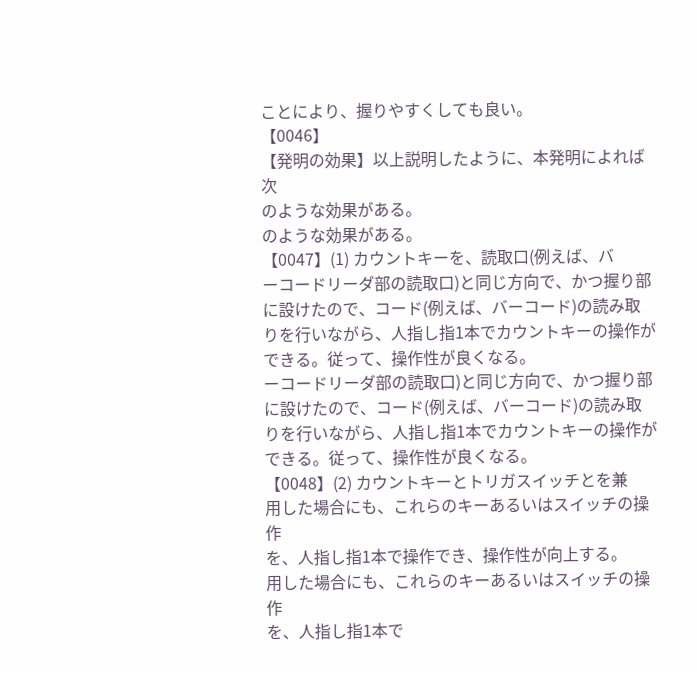ことにより、握りやすくしても良い。
【0046】
【発明の効果】以上説明したように、本発明によれば次
のような効果がある。
のような効果がある。
【0047】(1) カウントキーを、読取口(例えば、バ
ーコードリーダ部の読取口)と同じ方向で、かつ握り部
に設けたので、コード(例えば、バーコード)の読み取
りを行いながら、人指し指1本でカウントキーの操作が
できる。従って、操作性が良くなる。
ーコードリーダ部の読取口)と同じ方向で、かつ握り部
に設けたので、コード(例えば、バーコード)の読み取
りを行いながら、人指し指1本でカウントキーの操作が
できる。従って、操作性が良くなる。
【0048】(2) カウントキーとトリガスイッチとを兼
用した場合にも、これらのキーあるいはスイッチの操作
を、人指し指1本で操作でき、操作性が向上する。
用した場合にも、これらのキーあるいはスイッチの操作
を、人指し指1本で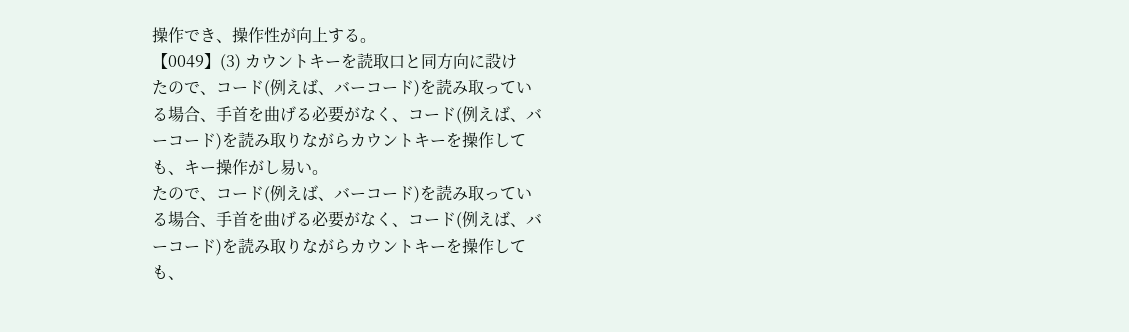操作でき、操作性が向上する。
【0049】(3) カウントキーを読取口と同方向に設け
たので、コード(例えば、バーコード)を読み取ってい
る場合、手首を曲げる必要がなく、コード(例えば、バ
ーコード)を読み取りながらカウントキーを操作して
も、キー操作がし易い。
たので、コード(例えば、バーコード)を読み取ってい
る場合、手首を曲げる必要がなく、コード(例えば、バ
ーコード)を読み取りながらカウントキーを操作して
も、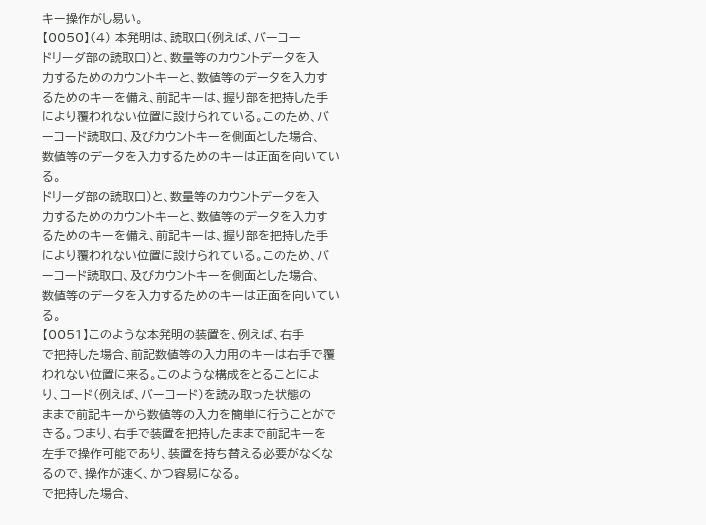キー操作がし易い。
【0050】(4) 本発明は、読取口(例えば、バーコー
ドリーダ部の読取口)と、数量等のカウントデータを入
力するためのカウントキーと、数値等のデータを入力す
るためのキーを備え、前記キーは、握り部を把持した手
により覆われない位置に設けられている。このため、バ
ーコード読取口、及びカウントキーを側面とした場合、
数値等のデータを入力するためのキーは正面を向いてい
る。
ドリーダ部の読取口)と、数量等のカウントデータを入
力するためのカウントキーと、数値等のデータを入力す
るためのキーを備え、前記キーは、握り部を把持した手
により覆われない位置に設けられている。このため、バ
ーコード読取口、及びカウントキーを側面とした場合、
数値等のデータを入力するためのキーは正面を向いてい
る。
【0051】このような本発明の装置を、例えば、右手
で把持した場合、前記数値等の入力用のキーは右手で覆
われない位置に来る。このような構成をとることによ
り、コード(例えば、バーコード)を読み取った状態の
ままで前記キーから数値等の入力を簡単に行うことがで
きる。つまり、右手で装置を把持したままで前記キーを
左手で操作可能であり、装置を持ち替える必要がなくな
るので、操作が速く、かつ容易になる。
で把持した場合、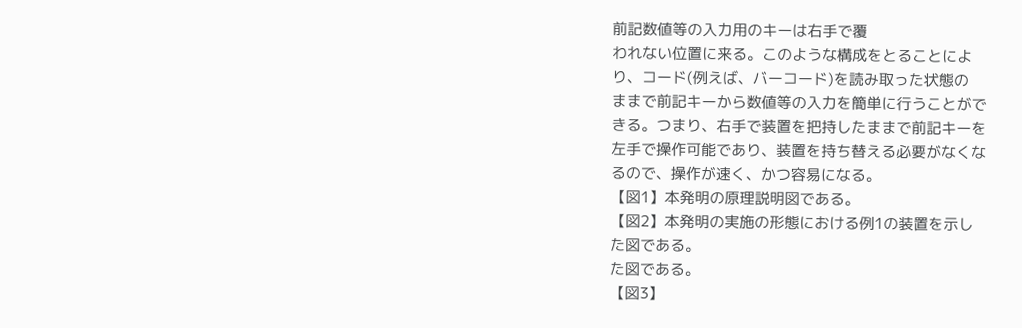前記数値等の入力用のキーは右手で覆
われない位置に来る。このような構成をとることによ
り、コード(例えば、バーコード)を読み取った状態の
ままで前記キーから数値等の入力を簡単に行うことがで
きる。つまり、右手で装置を把持したままで前記キーを
左手で操作可能であり、装置を持ち替える必要がなくな
るので、操作が速く、かつ容易になる。
【図1】本発明の原理説明図である。
【図2】本発明の実施の形態における例1の装置を示し
た図である。
た図である。
【図3】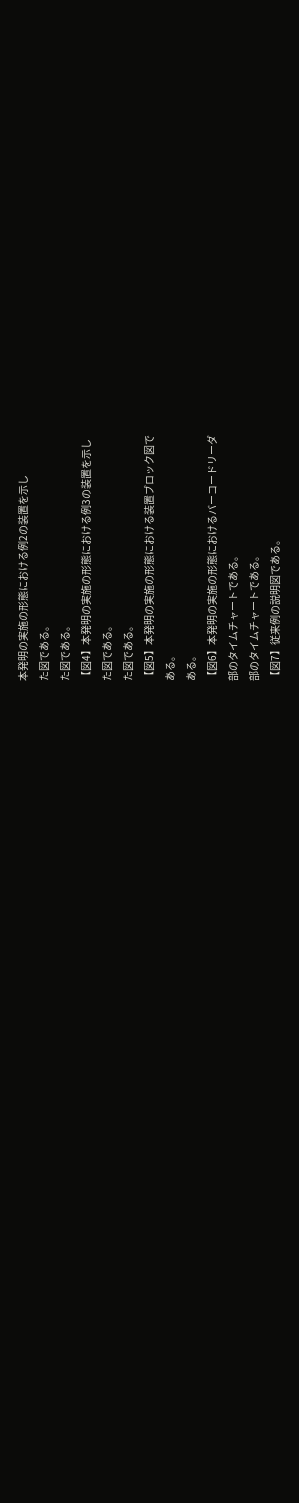本発明の実施の形態における例2の装置を示し
た図である。
た図である。
【図4】本発明の実施の形態における例3の装置を示し
た図である。
た図である。
【図5】本発明の実施の形態における装置ブロック図で
ある。
ある。
【図6】本発明の実施の形態におけるバーコードリーダ
部のタイムチャートである。
部のタイムチャートである。
【図7】従来例の説明図である。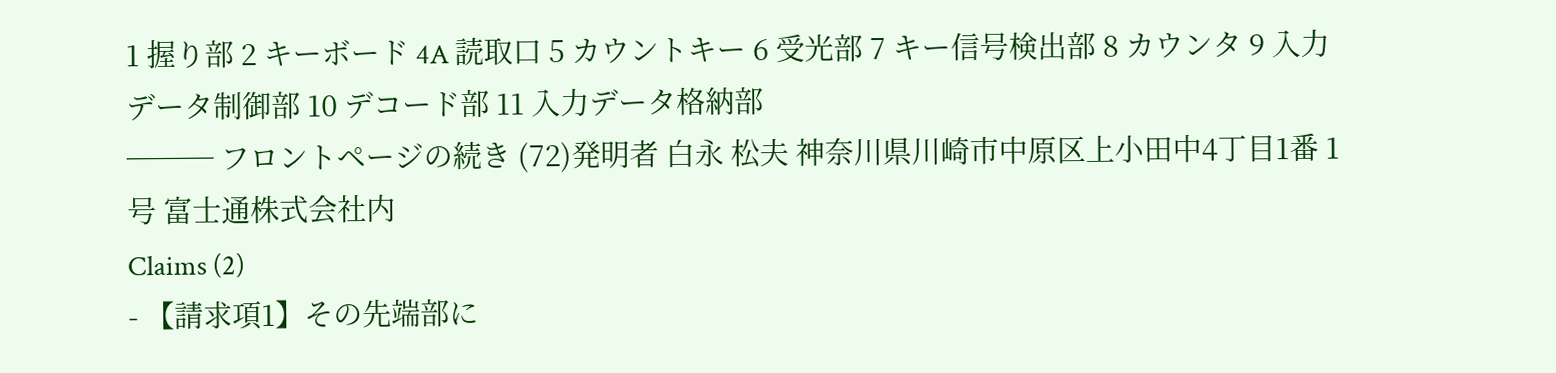1 握り部 2 キーボード 4A 読取口 5 カウントキー 6 受光部 7 キー信号検出部 8 カウンタ 9 入力データ制御部 10 デコード部 11 入力データ格納部
─── フロントページの続き (72)発明者 白永 松夫 神奈川県川崎市中原区上小田中4丁目1番 1号 富士通株式会社内
Claims (2)
- 【請求項1】その先端部に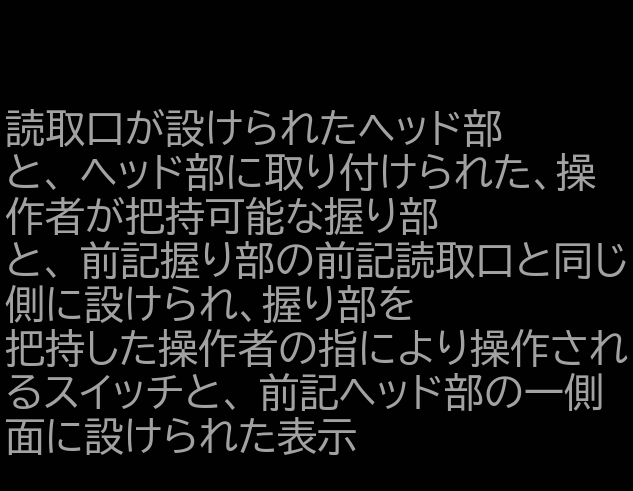読取口が設けられたヘッド部
と、 ヘッド部に取り付けられた、操作者が把持可能な握り部
と、 前記握り部の前記読取口と同じ側に設けられ、握り部を
把持した操作者の指により操作されるスイッチと、 前記ヘッド部の一側面に設けられた表示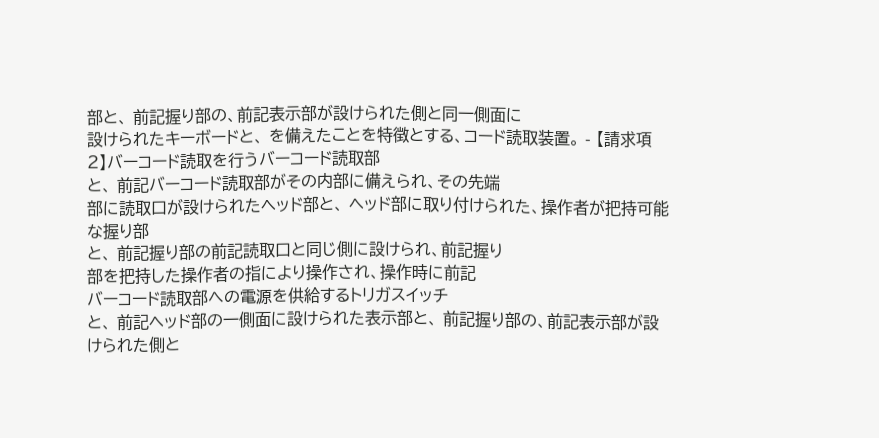部と、 前記握り部の、前記表示部が設けられた側と同一側面に
設けられたキーボードと、 を備えたことを特徴とする、コード読取装置。 - 【請求項2】バーコード読取を行うバーコード読取部
と、 前記バーコード読取部がその内部に備えられ、その先端
部に読取口が設けられたヘッド部と、 ヘッド部に取り付けられた、操作者が把持可能な握り部
と、 前記握り部の前記読取口と同じ側に設けられ、前記握り
部を把持した操作者の指により操作され、操作時に前記
バーコード読取部への電源を供給するトリガスイッチ
と、 前記ヘッド部の一側面に設けられた表示部と、 前記握り部の、前記表示部が設けられた側と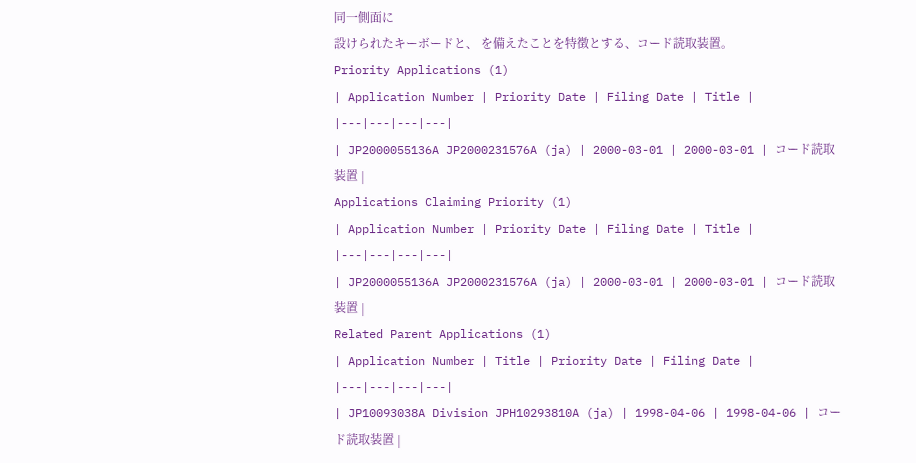同一側面に
設けられたキーボードと、 を備えたことを特徴とする、コード読取装置。
Priority Applications (1)
| Application Number | Priority Date | Filing Date | Title |
|---|---|---|---|
| JP2000055136A JP2000231576A (ja) | 2000-03-01 | 2000-03-01 | コード読取装置 |
Applications Claiming Priority (1)
| Application Number | Priority Date | Filing Date | Title |
|---|---|---|---|
| JP2000055136A JP2000231576A (ja) | 2000-03-01 | 2000-03-01 | コード読取装置 |
Related Parent Applications (1)
| Application Number | Title | Priority Date | Filing Date |
|---|---|---|---|
| JP10093038A Division JPH10293810A (ja) | 1998-04-06 | 1998-04-06 | コード読取装置 |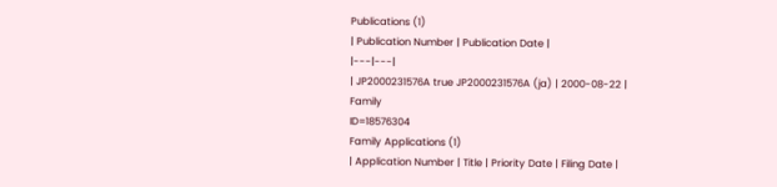Publications (1)
| Publication Number | Publication Date |
|---|---|
| JP2000231576A true JP2000231576A (ja) | 2000-08-22 |
Family
ID=18576304
Family Applications (1)
| Application Number | Title | Priority Date | Filing Date |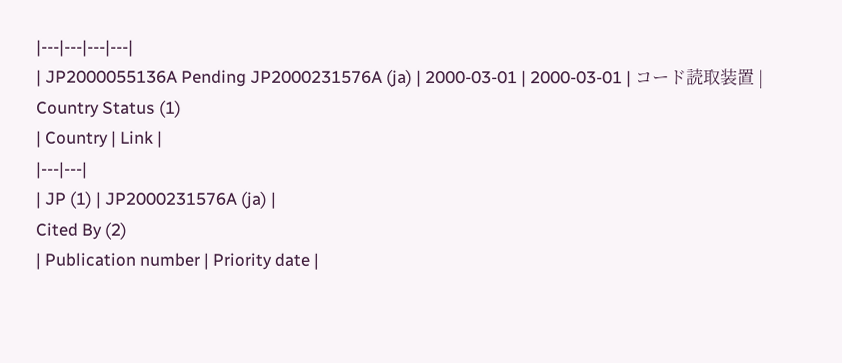|---|---|---|---|
| JP2000055136A Pending JP2000231576A (ja) | 2000-03-01 | 2000-03-01 | コード読取装置 |
Country Status (1)
| Country | Link |
|---|---|
| JP (1) | JP2000231576A (ja) |
Cited By (2)
| Publication number | Priority date |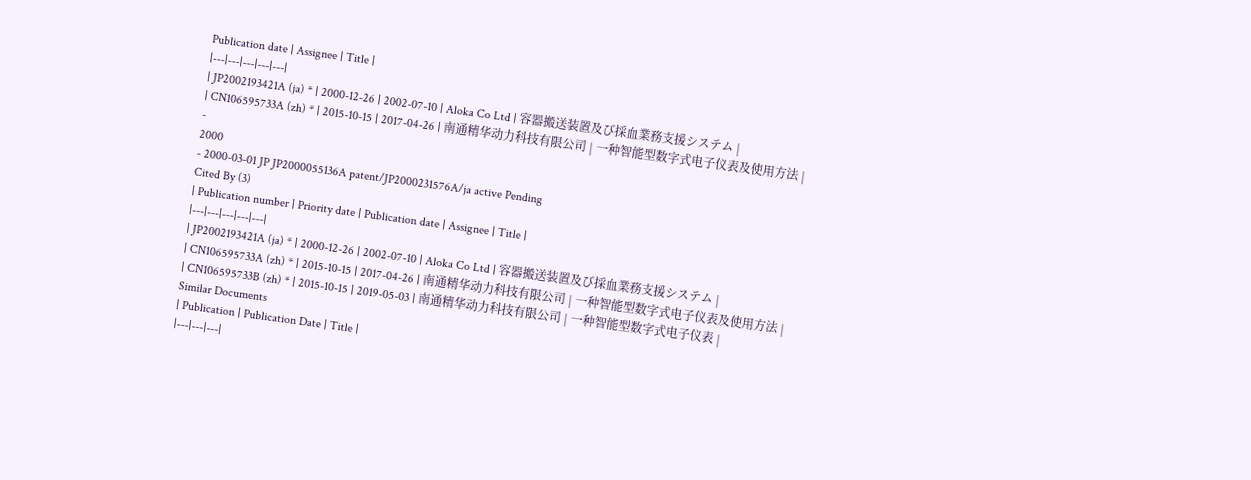Publication date | Assignee | Title |
|---|---|---|---|---|
| JP2002193421A (ja) * | 2000-12-26 | 2002-07-10 | Aloka Co Ltd | 容器搬送装置及び採血業務支援システム |
| CN106595733A (zh) * | 2015-10-15 | 2017-04-26 | 南通精华动力科技有限公司 | 一种智能型数字式电子仪表及使用方法 |
-
2000
- 2000-03-01 JP JP2000055136A patent/JP2000231576A/ja active Pending
Cited By (3)
| Publication number | Priority date | Publication date | Assignee | Title |
|---|---|---|---|---|
| JP2002193421A (ja) * | 2000-12-26 | 2002-07-10 | Aloka Co Ltd | 容器搬送装置及び採血業務支援システム |
| CN106595733A (zh) * | 2015-10-15 | 2017-04-26 | 南通精华动力科技有限公司 | 一种智能型数字式电子仪表及使用方法 |
| CN106595733B (zh) * | 2015-10-15 | 2019-05-03 | 南通精华动力科技有限公司 | 一种智能型数字式电子仪表 |
Similar Documents
| Publication | Publication Date | Title |
|---|---|---|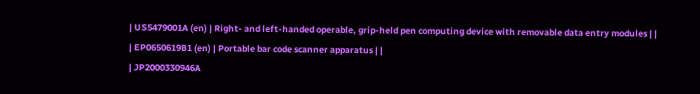| US5479001A (en) | Right- and left-handed operable, grip-held pen computing device with removable data entry modules | |
| EP0650619B1 (en) | Portable bar code scanner apparatus | |
| JP2000330946A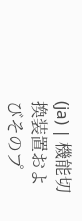(ja) | 機能切換装置およびそのプ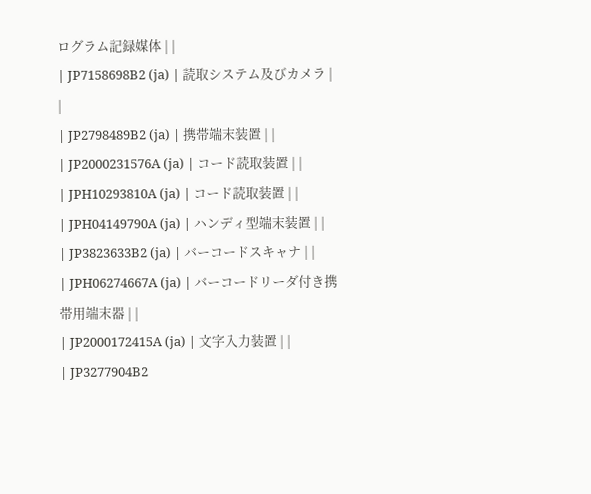ログラム記録媒体 | |
| JP7158698B2 (ja) | 読取システム及びカメラ | |
| JP2798489B2 (ja) | 携帯端末装置 | |
| JP2000231576A (ja) | コード読取装置 | |
| JPH10293810A (ja) | コード読取装置 | |
| JPH04149790A (ja) | ハンディ型端末装置 | |
| JP3823633B2 (ja) | バーコードスキャナ | |
| JPH06274667A (ja) | バーコードリーダ付き携帯用端末器 | |
| JP2000172415A (ja) | 文字入力装置 | |
| JP3277904B2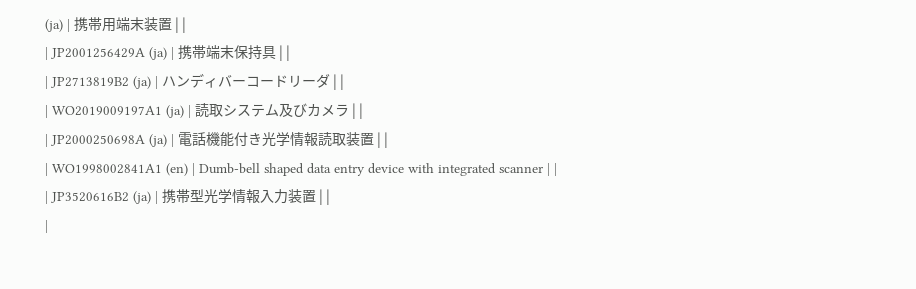(ja) | 携帯用端末装置 | |
| JP2001256429A (ja) | 携帯端末保持具 | |
| JP2713819B2 (ja) | ハンディバーコードリーダ | |
| WO2019009197A1 (ja) | 読取システム及びカメラ | |
| JP2000250698A (ja) | 電話機能付き光学情報読取装置 | |
| WO1998002841A1 (en) | Dumb-bell shaped data entry device with integrated scanner | |
| JP3520616B2 (ja) | 携帯型光学情報入力装置 | |
|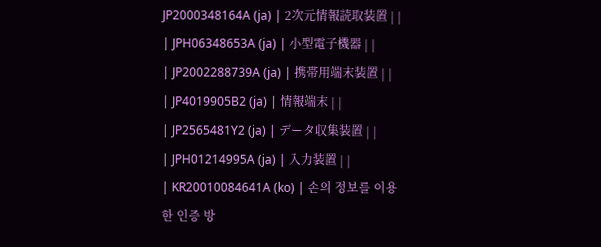JP2000348164A (ja) | 2次元情報読取装置 | |
| JPH06348653A (ja) | 小型電子機器 | |
| JP2002288739A (ja) | 携帯用端末装置 | |
| JP4019905B2 (ja) | 情報端末 | |
| JP2565481Y2 (ja) | データ収集装置 | |
| JPH01214995A (ja) | 入力装置 | |
| KR20010084641A (ko) | 손의 정보를 이용한 인증 방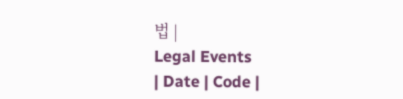법 |
Legal Events
| Date | Code |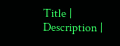Title | Description |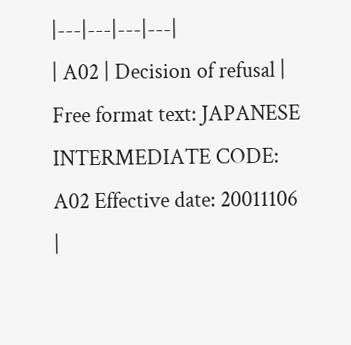|---|---|---|---|
| A02 | Decision of refusal |
Free format text: JAPANESE INTERMEDIATE CODE: A02 Effective date: 20011106 |